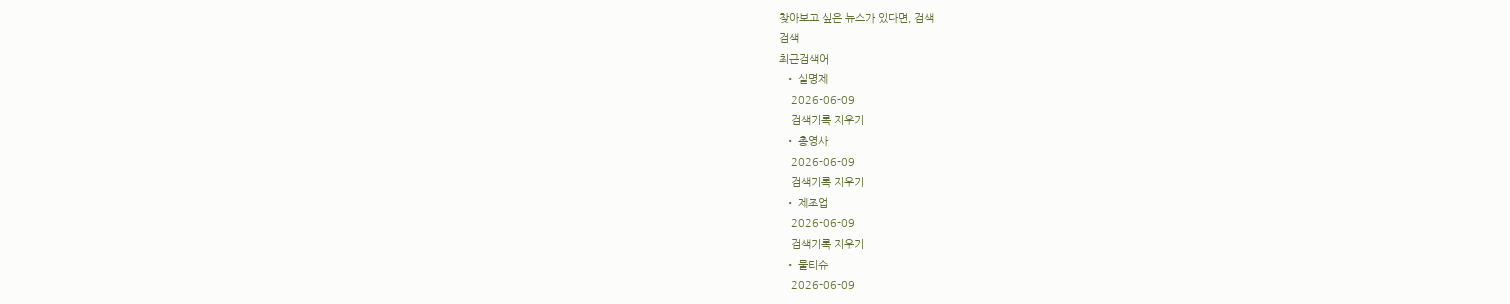찾아보고 싶은 뉴스가 있다면, 검색
검색
최근검색어
  • 실명제
    2026-06-09
    검색기록 지우기
  • 총영사
    2026-06-09
    검색기록 지우기
  • 제조업
    2026-06-09
    검색기록 지우기
  • 물티슈
    2026-06-09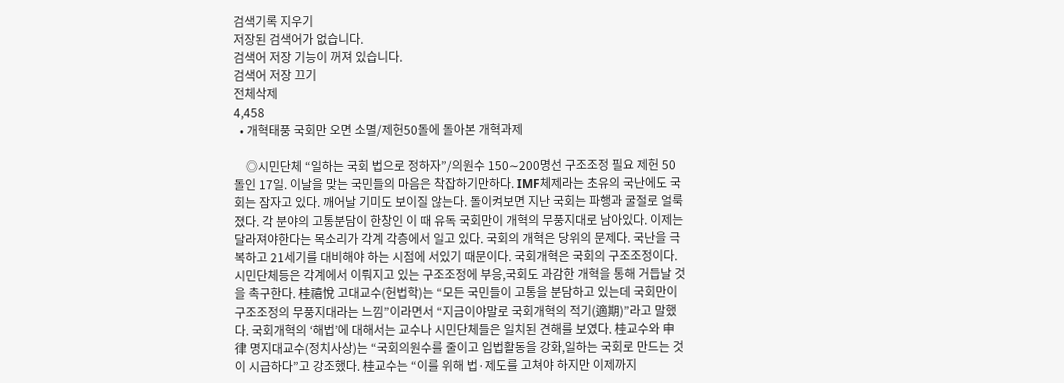검색기록 지우기
저장된 검색어가 없습니다.
검색어 저장 기능이 꺼져 있습니다.
검색어 저장 끄기
전체삭제
4,458
  • 개혁태풍 국회만 오면 소멸/제헌50돌에 돌아본 개혁과제

    ◎시민단체 “일하는 국회 법으로 정하자”/의원수 150∼200명선 구조조정 필요 제헌 50돌인 17일. 이날을 맞는 국민들의 마음은 착잡하기만하다. IMF체제라는 초유의 국난에도 국회는 잠자고 있다. 깨어날 기미도 보이질 않는다. 돌이켜보면 지난 국회는 파행과 굴절로 얼룩졌다. 각 분야의 고통분담이 한창인 이 때 유독 국회만이 개혁의 무풍지대로 남아있다. 이제는 달라져야한다는 목소리가 각계 각층에서 일고 있다. 국회의 개혁은 당위의 문제다. 국난을 극복하고 21세기를 대비해야 하는 시점에 서있기 때문이다. 국회개혁은 국회의 구조조정이다. 시민단체등은 각계에서 이뤄지고 있는 구조조정에 부응,국회도 과감한 개혁을 통해 거듭날 것을 촉구한다. 桂禧悅 고대교수(헌법학)는 “모든 국민들이 고통을 분담하고 있는데 국회만이 구조조정의 무풍지대라는 느낌”이라면서 “지금이야말로 국회개혁의 적기(適期)”라고 말했다. 국회개혁의 ‘해법’에 대해서는 교수나 시민단체들은 일치된 견해를 보였다. 桂교수와 申律 명지대교수(정치사상)는 “국회의원수를 줄이고 입법활동을 강화,일하는 국회로 만드는 것이 시급하다”고 강조했다. 桂교수는 “이를 위해 법·제도를 고쳐야 하지만 이제까지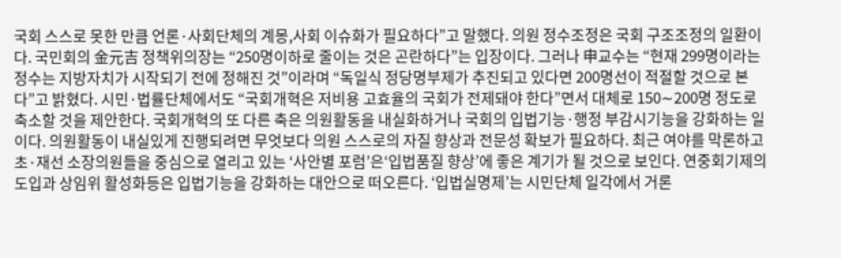국회 스스로 못한 만큼 언론·사회단체의 계몽,사회 이슈화가 필요하다”고 말했다. 의원 정수조정은 국회 구조조정의 일환이다. 국민회의 金元吉 정책위의장는 “250명이하로 줄이는 것은 곤란하다”는 입장이다. 그러나 申교수는 “현재 299명이라는 정수는 지방자치가 시작되기 전에 정해진 것”이라며 “독일식 정당명부제가 추진되고 있다면 200명선이 적절할 것으로 본다”고 밝혔다. 시민·법률단체에서도 “국회개혁은 저비용 고효율의 국회가 전제돼야 한다”면서 대체로 150∼200명 정도로 축소할 것을 제안한다. 국회개혁의 또 다른 축은 의원활동을 내실화하거나 국회의 입법기능·행정 부감시기능을 강화하는 일이다. 의원활동이 내실있게 진행되려면 무엇보다 의원 스스로의 자질 향상과 전문성 확보가 필요하다. 최근 여야를 막론하고 초·재선 소장의원들을 중심으로 열리고 있는 ‘사안별 포럼’은‘입법품질 향상’에 좋은 계기가 될 것으로 보인다. 연중회기제의 도입과 상임위 활성화등은 입법기능을 강화하는 대안으로 떠오른다. ‘입법실명제’는 시민단체 일각에서 거론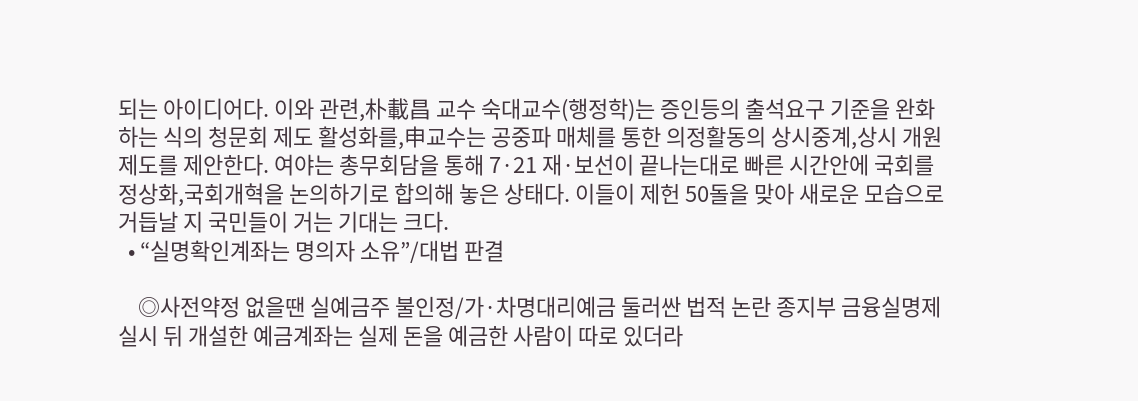되는 아이디어다. 이와 관련,朴載昌 교수 숙대교수(행정학)는 증인등의 출석요구 기준을 완화하는 식의 청문회 제도 활성화를,申교수는 공중파 매체를 통한 의정활동의 상시중계,상시 개원제도를 제안한다. 여야는 총무회담을 통해 7·21 재·보선이 끝나는대로 빠른 시간안에 국회를 정상화,국회개혁을 논의하기로 합의해 놓은 상태다. 이들이 제헌 50돌을 맞아 새로운 모습으로 거듭날 지 국민들이 거는 기대는 크다.
  • “실명확인계좌는 명의자 소유”/대법 판결

    ◎사전약정 없을땐 실예금주 불인정/가·차명대리예금 둘러싼 법적 논란 종지부 금융실명제 실시 뒤 개설한 예금계좌는 실제 돈을 예금한 사람이 따로 있더라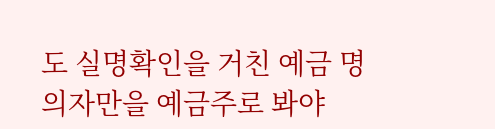도 실명확인을 거친 예금 명의자만을 예금주로 봐야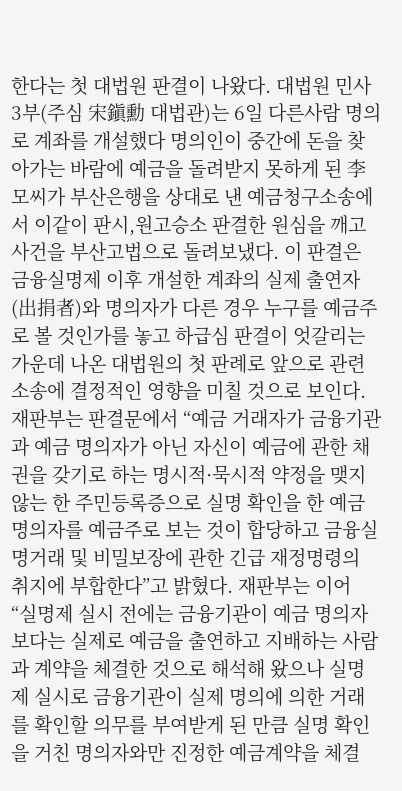한다는 첫 대법원 판결이 나왔다. 대법원 민사3부(주심 宋鎭勳 대법관)는 6일 다른사람 명의로 계좌를 개설했다 명의인이 중간에 돈을 찾아가는 바람에 예금을 돌려받지 못하게 된 李모씨가 부산은행을 상대로 낸 예금청구소송에서 이같이 판시,원고승소 판결한 원심을 깨고 사건을 부산고법으로 돌려보냈다. 이 판결은 금융실명제 이후 개설한 계좌의 실제 출연자(出捐者)와 명의자가 다른 경우 누구를 예금주로 볼 것인가를 놓고 하급심 판결이 엇갈리는 가운데 나온 대법원의 첫 판례로 앞으로 관련 소송에 결정적인 영향을 미칠 것으로 보인다. 재판부는 판결문에서 “예금 거래자가 금융기관과 예금 명의자가 아닌 자신이 예금에 관한 채권을 갖기로 하는 명시적·묵시적 약정을 맺지 않는 한 주민등록증으로 실명 확인을 한 예금 명의자를 예금주로 보는 것이 합당하고 금융실명거래 및 비밀보장에 관한 긴급 재정명령의 취지에 부합한다”고 밝혔다. 재판부는 이어 “실명제 실시 전에는 금융기관이 예금 명의자 보다는 실제로 예금을 출연하고 지배하는 사람과 계약을 체결한 것으로 해석해 왔으나 실명제 실시로 금융기관이 실제 명의에 의한 거래를 확인할 의무를 부여받게 된 만큼 실명 확인을 거친 명의자와만 진정한 예금계약을 체결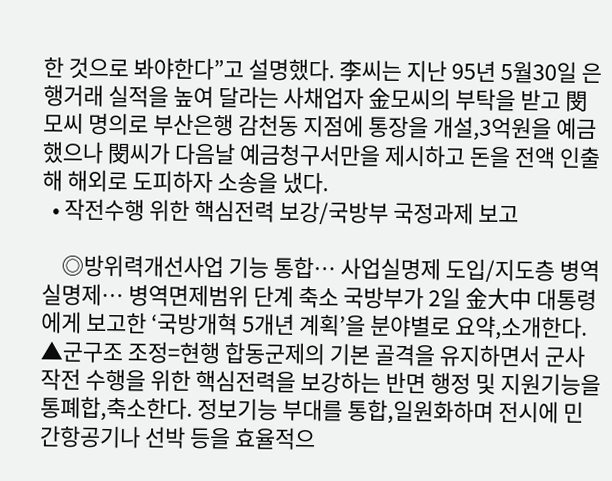한 것으로 봐야한다”고 설명했다. 李씨는 지난 95년 5월30일 은행거래 실적을 높여 달라는 사채업자 金모씨의 부탁을 받고 閔모씨 명의로 부산은행 감천동 지점에 통장을 개설,3억원을 예금했으나 閔씨가 다음날 예금청구서만을 제시하고 돈을 전액 인출해 해외로 도피하자 소송을 냈다.
  • 작전수행 위한 핵심전력 보강/국방부 국정과제 보고

    ◎방위력개선사업 기능 통합… 사업실명제 도입/지도층 병역실명제… 병역면제범위 단계 축소 국방부가 2일 金大中 대통령에게 보고한 ‘국방개혁 5개년 계획’을 분야별로 요약,소개한다. ▲군구조 조정=현행 합동군제의 기본 골격을 유지하면서 군사작전 수행을 위한 핵심전력을 보강하는 반면 행정 및 지원기능을 통폐합,축소한다. 정보기능 부대를 통합,일원화하며 전시에 민간항공기나 선박 등을 효율적으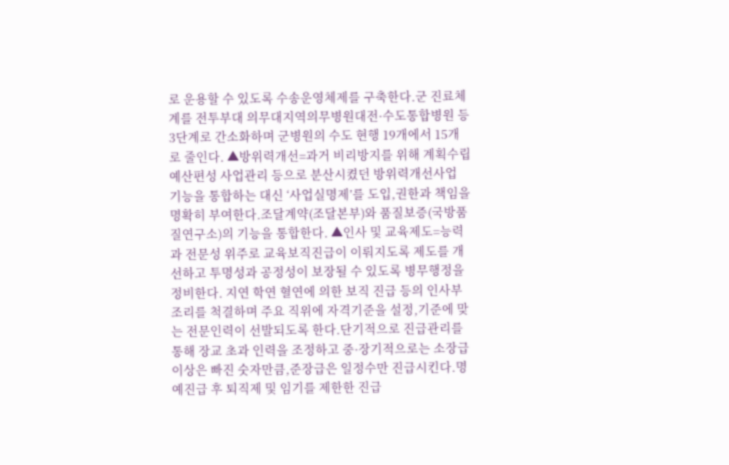로 운용할 수 있도록 수송운영체제를 구축한다.군 진료체계를 전투부대 의무대지역의무병원대전·수도통합병원 등 3단계로 간소화하며 군병원의 수도 현행 19개에서 15개로 줄인다. ▲방위력개선=과거 비리방지를 위해 계획수립 예산편성 사업관리 등으로 분산시켰던 방위력개선사업 기능을 통합하는 대신 ‘사업실명제’를 도입,권한과 책임을 명확히 부여한다.조달계약(조달본부)와 품질보증(국방품질연구소)의 기능을 통합한다. ▲인사 및 교육제도=능력과 전문성 위주로 교육보직진급이 이뤄지도록 제도를 개선하고 투명성과 공정성이 보장될 수 있도록 병무행정을 정비한다. 지연 학연 혈연에 의한 보직 진급 등의 인사부조리를 척결하며 주요 직위에 자격기준을 설정,기준에 맞는 전문인력이 선발되도록 한다.단기적으로 진급관리를 통해 장교 초과 인력을 조정하고 중·장기적으로는 소장급 이상은 빠진 숫자만큼,준장급은 일정수만 진급시킨다.명예진급 후 퇴직제 및 임기를 제한한 진급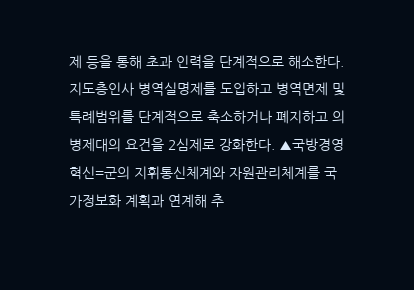제 등을 통해 초과 인력을 단계적으로 해소한다. 지도층인사 병역실명제를 도입하고 병역면제 및 특례범위를 단계적으로 축소하거나 폐지하고 의병제대의 요건을 2심제로 강화한다. ▲국방경영 혁신=군의 지휘통신체계와 자원관리체계를 국가정보화 계획과 연계해 추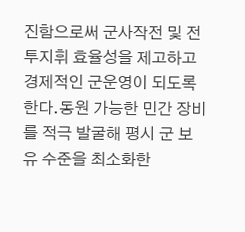진함으로써 군사작전 및 전투지휘 효율성을 제고하고 경제적인 군운영이 되도록 한다.동원 가능한 민간 장비를 적극 발굴해 평시 군 보유 수준을 최소화한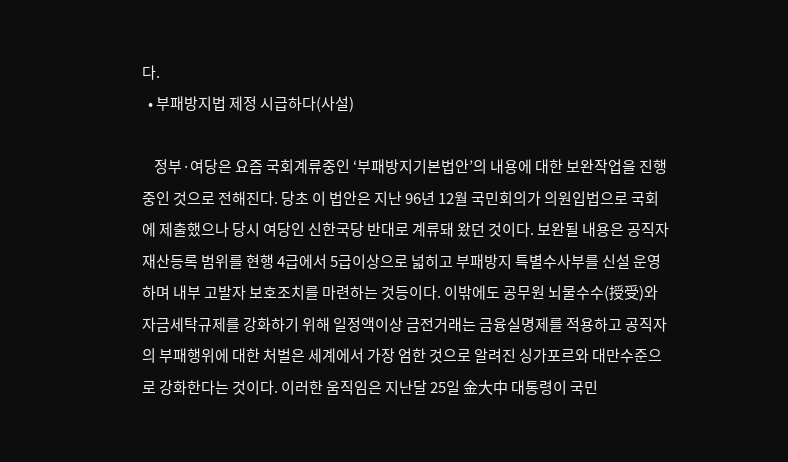다.
  • 부패방지법 제정 시급하다(사설)

    정부·여당은 요즘 국회계류중인 ‘부패방지기본법안’의 내용에 대한 보완작업을 진행중인 것으로 전해진다. 당초 이 법안은 지난 96년 12월 국민회의가 의원입법으로 국회에 제출했으나 당시 여당인 신한국당 반대로 계류돼 왔던 것이다. 보완될 내용은 공직자 재산등록 범위를 현행 4급에서 5급이상으로 넓히고 부패방지 특별수사부를 신설 운영하며 내부 고발자 보호조치를 마련하는 것등이다. 이밖에도 공무원 뇌물수수(授受)와 자금세탁규제를 강화하기 위해 일정액이상 금전거래는 금융실명제를 적용하고 공직자의 부패행위에 대한 처벌은 세계에서 가장 엄한 것으로 알려진 싱가포르와 대만수준으로 강화한다는 것이다. 이러한 움직임은 지난달 25일 金大中 대통령이 국민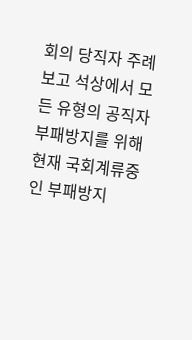회의 당직자 주례보고 석상에서 모든 유형의 공직자 부패방지를 위해 현재 국회계류중인 부패방지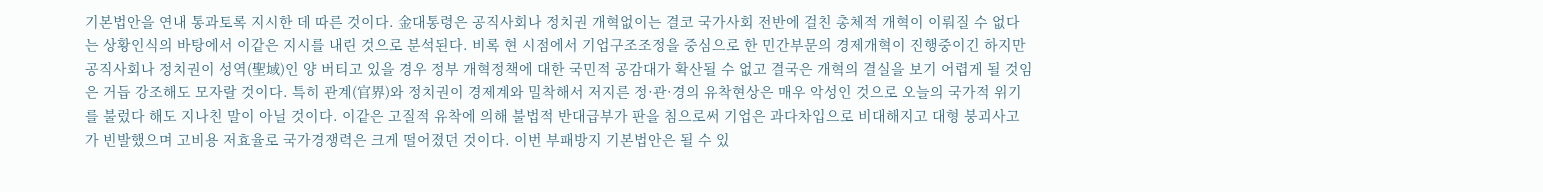기본법안을 연내 통과토록 지시한 데 따른 것이다. 金대통령은 공직사회나 정치권 개혁없이는 결코 국가사회 전반에 걸친 총체적 개혁이 이뤄질 수 없다는 상황인식의 바탕에서 이같은 지시를 내린 것으로 분석된다. 비록 현 시점에서 기업구조조정을 중심으로 한 민간부문의 경제개혁이 진행중이긴 하지만 공직사회나 정치권이 성역(聖域)인 양 버티고 있을 경우 정부 개혁정책에 대한 국민적 공감대가 확산될 수 없고 결국은 개혁의 결실을 보기 어렵게 될 것임은 거듭 강조해도 모자랄 것이다. 특히 관계(官界)와 정치권이 경제계와 밀착해서 저지른 정·관·경의 유착현상은 매우 악성인 것으로 오늘의 국가적 위기를 불렀다 해도 지나친 말이 아닐 것이다. 이같은 고질적 유착에 의해 불법적 반대급부가 판을 침으로써 기업은 과다차입으로 비대해지고 대형 붕괴사고가 빈발했으며 고비용 저효율로 국가경쟁력은 크게 떨어졌던 것이다. 이번 부패방지 기본법안은 될 수 있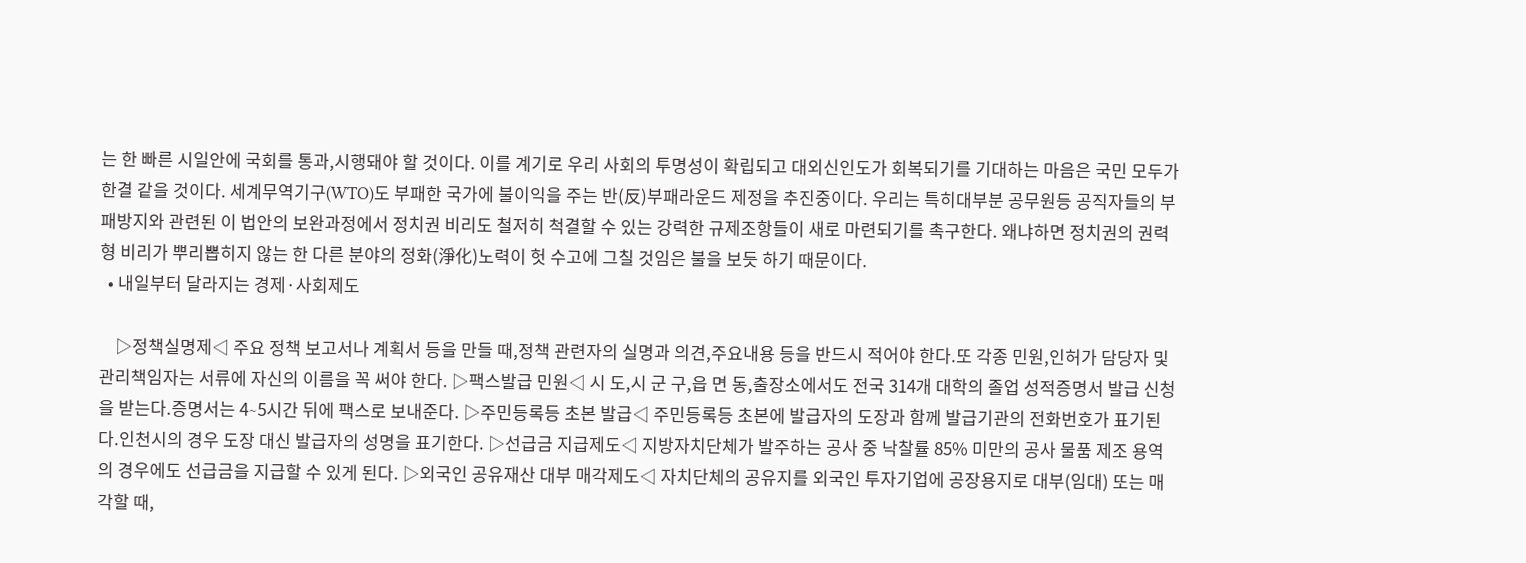는 한 빠른 시일안에 국회를 통과,시행돼야 할 것이다. 이를 계기로 우리 사회의 투명성이 확립되고 대외신인도가 회복되기를 기대하는 마음은 국민 모두가 한결 같을 것이다. 세계무역기구(WTO)도 부패한 국가에 불이익을 주는 반(反)부패라운드 제정을 추진중이다. 우리는 특히대부분 공무원등 공직자들의 부패방지와 관련된 이 법안의 보완과정에서 정치권 비리도 철저히 척결할 수 있는 강력한 규제조항들이 새로 마련되기를 촉구한다. 왜냐하면 정치권의 권력형 비리가 뿌리뽑히지 않는 한 다른 분야의 정화(淨化)노력이 헛 수고에 그칠 것임은 불을 보듯 하기 때문이다.
  • 내일부터 달라지는 경제·사회제도

    ▷정책실명제◁ 주요 정책 보고서나 계획서 등을 만들 때,정책 관련자의 실명과 의견,주요내용 등을 반드시 적어야 한다.또 각종 민원,인허가 담당자 및 관리책임자는 서류에 자신의 이름을 꼭 써야 한다. ▷팩스발급 민원◁ 시 도,시 군 구,읍 면 동,출장소에서도 전국 314개 대학의 졸업 성적증명서 발급 신청을 받는다.증명서는 4∼5시간 뒤에 팩스로 보내준다. ▷주민등록등 초본 발급◁ 주민등록등 초본에 발급자의 도장과 함께 발급기관의 전화번호가 표기된다.인천시의 경우 도장 대신 발급자의 성명을 표기한다. ▷선급금 지급제도◁ 지방자치단체가 발주하는 공사 중 낙찰률 85% 미만의 공사 물품 제조 용역의 경우에도 선급금을 지급할 수 있게 된다. ▷외국인 공유재산 대부 매각제도◁ 자치단체의 공유지를 외국인 투자기업에 공장용지로 대부(임대) 또는 매각할 때,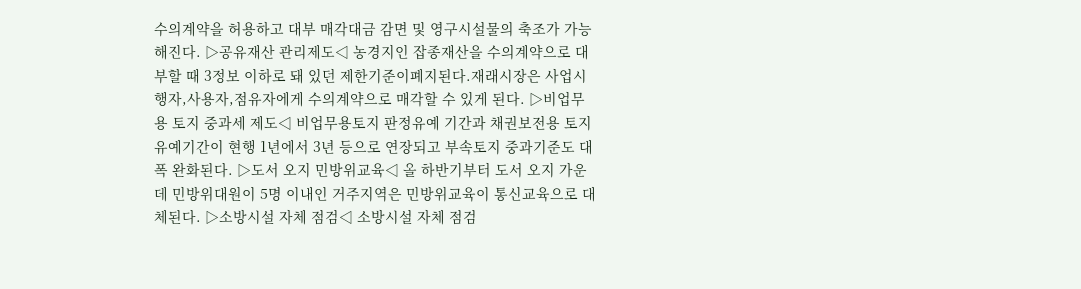수의계약을 허용하고 대부 매각대금 감면 및 영구시설물의 축조가 가능해진다. ▷공유재산 관리제도◁ 농경지인 잡종재산을 수의계약으로 대부할 때 3정보 이하로 돼 있던 제한기준이폐지된다.재래시장은 사업시행자,사용자,점유자에게 수의계약으로 매각할 수 있게 된다. ▷비업무용 토지 중과세 제도◁ 비업무용토지 판정유예 기간과 채권보전용 토지 유예기간이 현행 1년에서 3년 등으로 연장되고 부속토지 중과기준도 대폭 완화된다. ▷도서 오지 민방위교육◁ 올 하반기부터 도서 오지 가운데 민방위대원이 5명 이내인 거주지역은 민방위교육이 통신교육으로 대체된다. ▷소방시설 자체 점검◁ 소방시설 자체 점검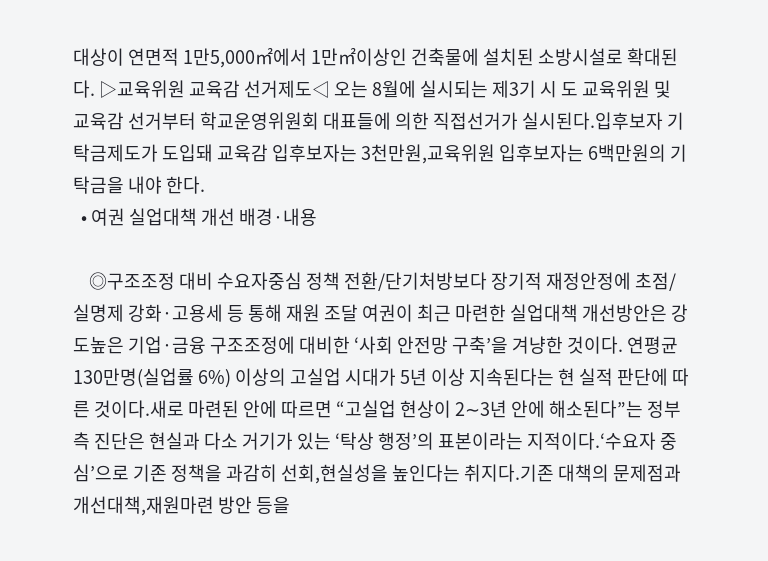대상이 연면적 1만5,000㎡에서 1만㎡이상인 건축물에 설치된 소방시설로 확대된다. ▷교육위원 교육감 선거제도◁ 오는 8월에 실시되는 제3기 시 도 교육위원 및 교육감 선거부터 학교운영위원회 대표들에 의한 직접선거가 실시된다.입후보자 기탁금제도가 도입돼 교육감 입후보자는 3천만원,교육위원 입후보자는 6백만원의 기탁금을 내야 한다.
  • 여권 실업대책 개선 배경·내용

    ◎구조조정 대비 수요자중심 정책 전환/단기처방보다 장기적 재정안정에 초점/실명제 강화·고용세 등 통해 재원 조달 여권이 최근 마련한 실업대책 개선방안은 강도높은 기업·금융 구조조정에 대비한 ‘사회 안전망 구축’을 겨냥한 것이다. 연평균 130만명(실업률 6%) 이상의 고실업 시대가 5년 이상 지속된다는 현 실적 판단에 따른 것이다.새로 마련된 안에 따르면 “고실업 현상이 2∼3년 안에 해소된다”는 정부측 진단은 현실과 다소 거기가 있는 ‘탁상 행정’의 표본이라는 지적이다.‘수요자 중심’으로 기존 정책을 과감히 선회,현실성을 높인다는 취지다.기존 대책의 문제점과 개선대책,재원마련 방안 등을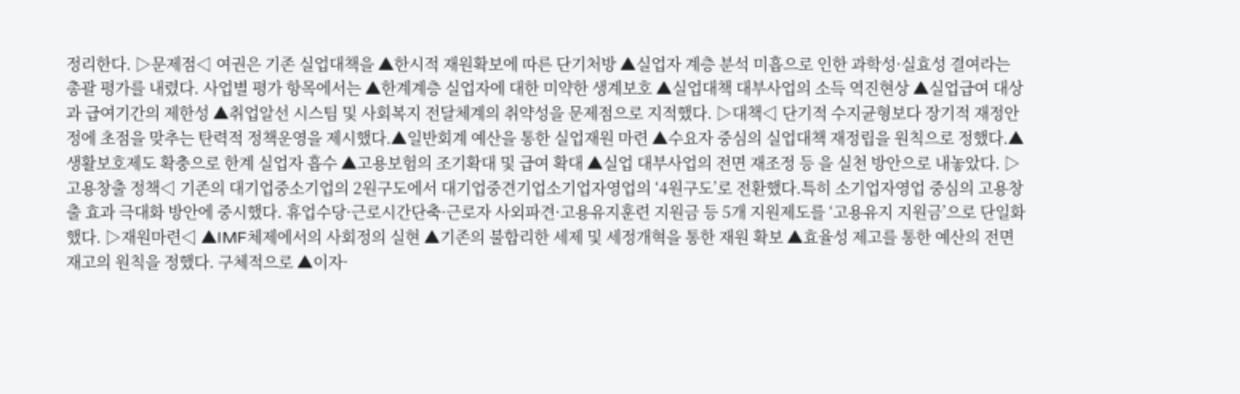정리한다. ▷문제점◁ 여권은 기존 실업대책을 ▲한시적 재원확보에 따른 단기처방 ▲실업자 계층 분석 미흡으로 인한 과학성·실효성 결여라는 총괄 평가를 내렸다. 사업별 평가 항목에서는 ▲한계계층 실업자에 대한 미약한 생계보호 ▲실업대책 대부사업의 소득 역진현상 ▲실업급여 대상과 급여기간의 제한성 ▲취업알선 시스팀 및 사회복지 전달체계의 취약성을 문제점으로 지적했다. ▷대책◁ 단기적 수지균형보다 장기적 재정안정에 초점을 맞추는 탄력적 정책운영을 제시했다.▲일반회계 예산을 통한 실업재원 마련 ▲수요자 중심의 실업대책 재정립을 원칙으로 정했다.▲생활보호제도 확충으로 한계 실업자 흡수 ▲고용보험의 조기확대 및 급여 확대 ▲실업 대부사업의 전면 재조정 등 을 실천 방안으로 내놓았다. ▷고용창출 정책◁ 기존의 대기업중소기업의 2원구도에서 대기업중견기업소기업자영업의 ‘4원구도’로 전환했다.특히 소기업자영업 중심의 고용창 출 효과 극대화 방안에 중시했다. 휴업수당·근로시간단축·근로자 사외파견·고용유지훈련 지원금 등 5개 지원제도를 ‘고용유지 지원금’으로 단일화 했다. ▷재원마련◁ ▲IMF체제에서의 사회정의 실현 ▲기존의 불합리한 세제 및 세정개혁을 통한 재원 확보 ▲효율성 제고를 통한 예산의 전면 재고의 원칙을 정했다. 구체적으로 ▲이자·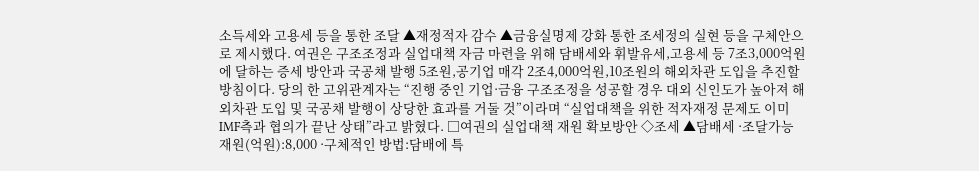소득세와 고용세 등을 통한 조달 ▲재정적자 감수 ▲금융실명제 강화 통한 조세정의 실현 등을 구체안으로 제시했다. 여권은 구조조정과 실업대책 자금 마련을 위해 담배세와 휘발유세,고용세 등 7조3,000억원에 달하는 증세 방안과 국공채 발행 5조원,공기업 매각 2조4,000억원,10조원의 해외차관 도입을 추진할 방침이다. 당의 한 고위관계자는 “진행 중인 기업·금융 구조조정을 성공할 경우 대외 신인도가 높아져 해외차관 도입 및 국공채 발행이 상당한 효과를 거둘 것”이라며 “실업대책을 위한 적자재정 문제도 이미 IMF측과 협의가 끝난 상태”라고 밝혔다. □여권의 실업대책 재원 확보방안 ◇조세 ▲담배세 ·조달가능재원(억원):8,000 ·구체적인 방법:담배에 특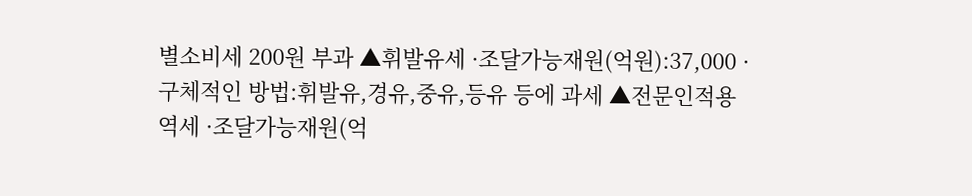별소비세 200원 부과 ▲휘발유세 ·조달가능재원(억원):37,000 ·구체적인 방법:휘발유,경유,중유,등유 등에 과세 ▲전문인적용역세 ·조달가능재원(억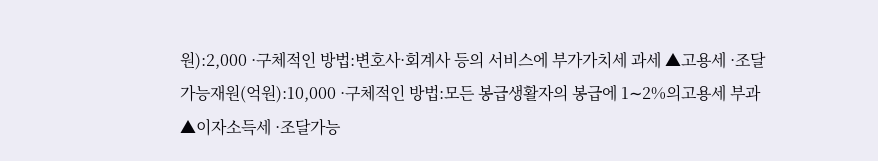원):2,000 ·구체적인 방법:변호사·회계사 등의 서비스에 부가가치세 과세 ▲고용세 ·조달가능재원(억원):10,000 ·구체적인 방법:모든 봉급생활자의 봉급에 1∼2%의고용세 부과 ▲이자소득세 ·조달가능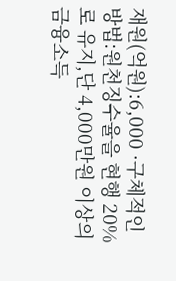재원(억원):6,000 ·구체적인 방법:원천징수율을 현행 20%로 유지,단 4,000만원 이상의 금융소득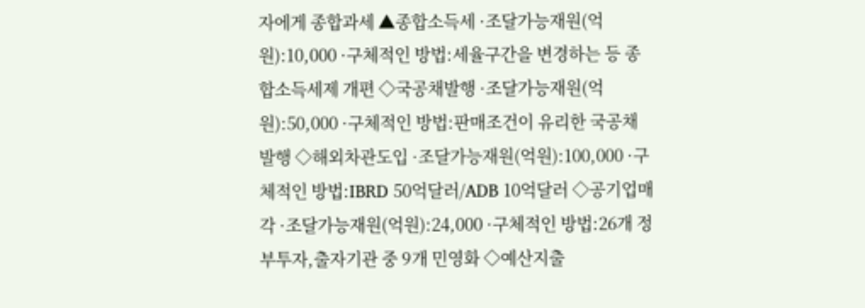자에게 종합과세 ▲종합소득세 ·조달가능재원(억원):10,000 ·구체적인 방법:세율구간을 변경하는 등 종합소득세제 개편 ◇국공채발행 ·조달가능재원(억원):50,000 ·구체적인 방법:판매조건이 유리한 국공채 발행 ◇해외차관도입 ·조달가능재원(억원):100,000 ·구체적인 방법:IBRD 50억달러/ADB 10억달러 ◇공기업매각 ·조달가능재원(억원):24,000 ·구체적인 방법:26개 정부투자,출자기관 중 9개 민영화 ◇예산지출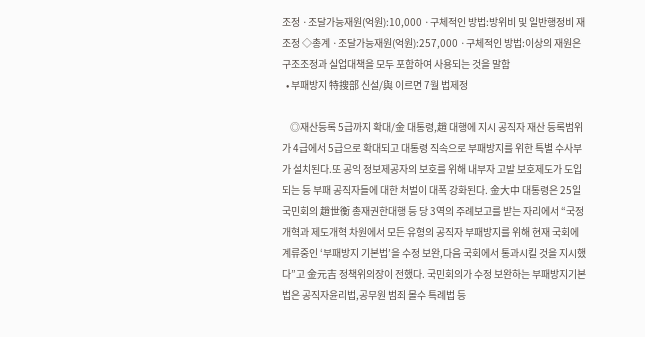조정 ·조달가능재원(억원):10,000 ·구체적인 방법:방위비 및 일반행정비 재조정 ◇총계 ·조달가능재원(억원):257,000 ·구체적인 방법:이상의 재원은 구조조정과 실업대책을 모두 포함하여 사용되는 것을 말함
  • 부패방지 特搜部 신설/與 이르면 7월 법제정

    ◎재산등록 5급까지 확대/金 대통령,趙 대행에 지시 공직자 재산 등록범위가 4급에서 5급으로 확대되고 대통령 직속으로 부패방지를 위한 특별 수사부가 설치된다.또 공익 정보제공자의 보호를 위해 내부자 고발 보호제도가 도입되는 등 부패 공직자들에 대한 처벌이 대폭 강화된다. 金大中 대통령은 25일 국민회의 趙世衡 총재권한대행 등 당 3역의 주례보고를 받는 자리에서 “국정개혁과 제도개혁 차원에서 모든 유형의 공직자 부패방지를 위해 현재 국회에 계류중인 ‘부패방지 기본법’을 수정 보완,다음 국회에서 통과시킬 것을 지시했다”고 金元吉 정책위의장이 전했다. 국민회의가 수정 보완하는 부패방지기본법은 공직자윤리법,공무원 범죄 몰수 특례법 등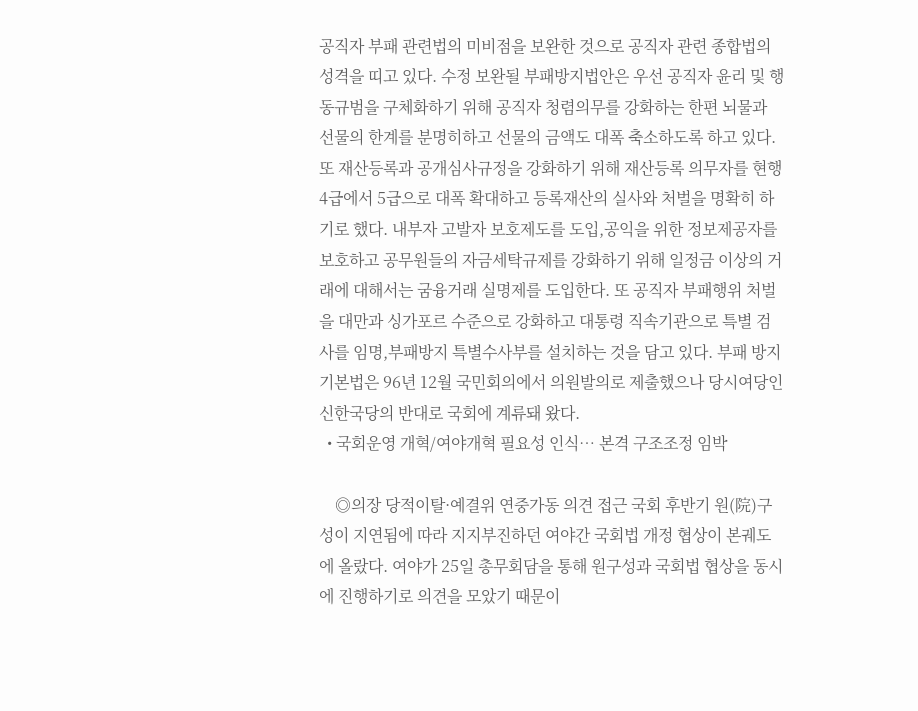공직자 부패 관련법의 미비점을 보완한 것으로 공직자 관련 종합법의 성격을 띠고 있다. 수정 보완될 부패방지법안은 우선 공직자 윤리 및 행동규범을 구체화하기 위해 공직자 청렴의무를 강화하는 한편 뇌물과 선물의 한계를 분명히하고 선물의 금액도 대폭 축소하도록 하고 있다.또 재산등록과 공개심사규정을 강화하기 위해 재산등록 의무자를 현행 4급에서 5급으로 대폭 확대하고 등록재산의 실사와 처벌을 명확히 하기로 했다. 내부자 고발자 보호제도를 도입,공익을 위한 정보제공자를 보호하고 공무원들의 자금세탁규제를 강화하기 위해 일정금 이상의 거래에 대해서는 굼융거래 실명제를 도입한다. 또 공직자 부패행위 처벌을 대만과 싱가포르 수준으로 강화하고 대통령 직속기관으로 특별 검사를 임명,부패방지 특별수사부를 설치하는 것을 담고 있다. 부패 방지기본법은 96년 12월 국민회의에서 의원발의로 제출했으나 당시여당인 신한국당의 반대로 국회에 계류돼 왔다.
  • 국회운영 개혁/여야개혁 필요성 인식… 본격 구조조정 임박

    ◎의장 당적이탈·예결위 연중가동 의견 접근 국회 후반기 원(院)구성이 지연됨에 따라 지지부진하던 여야간 국회법 개정 협상이 본궤도에 올랐다. 여야가 25일 총무회담을 통해 원구성과 국회법 협상을 동시에 진행하기로 의견을 모았기 때문이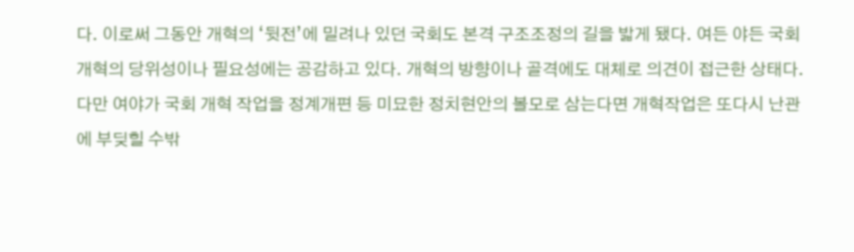다. 이로써 그동안 개혁의 ‘뒷전’에 밀려나 있던 국회도 본격 구조조정의 길을 밟게 됐다. 여든 야든 국회 개혁의 당위성이나 필요성에는 공감하고 있다. 개혁의 방향이나 골격에도 대체로 의견이 접근한 상태다. 다만 여야가 국회 개혁 작업을 정계개편 등 미묘한 정치현안의 볼모로 삼는다면 개혁작업은 또다시 난관에 부딪힐 수밖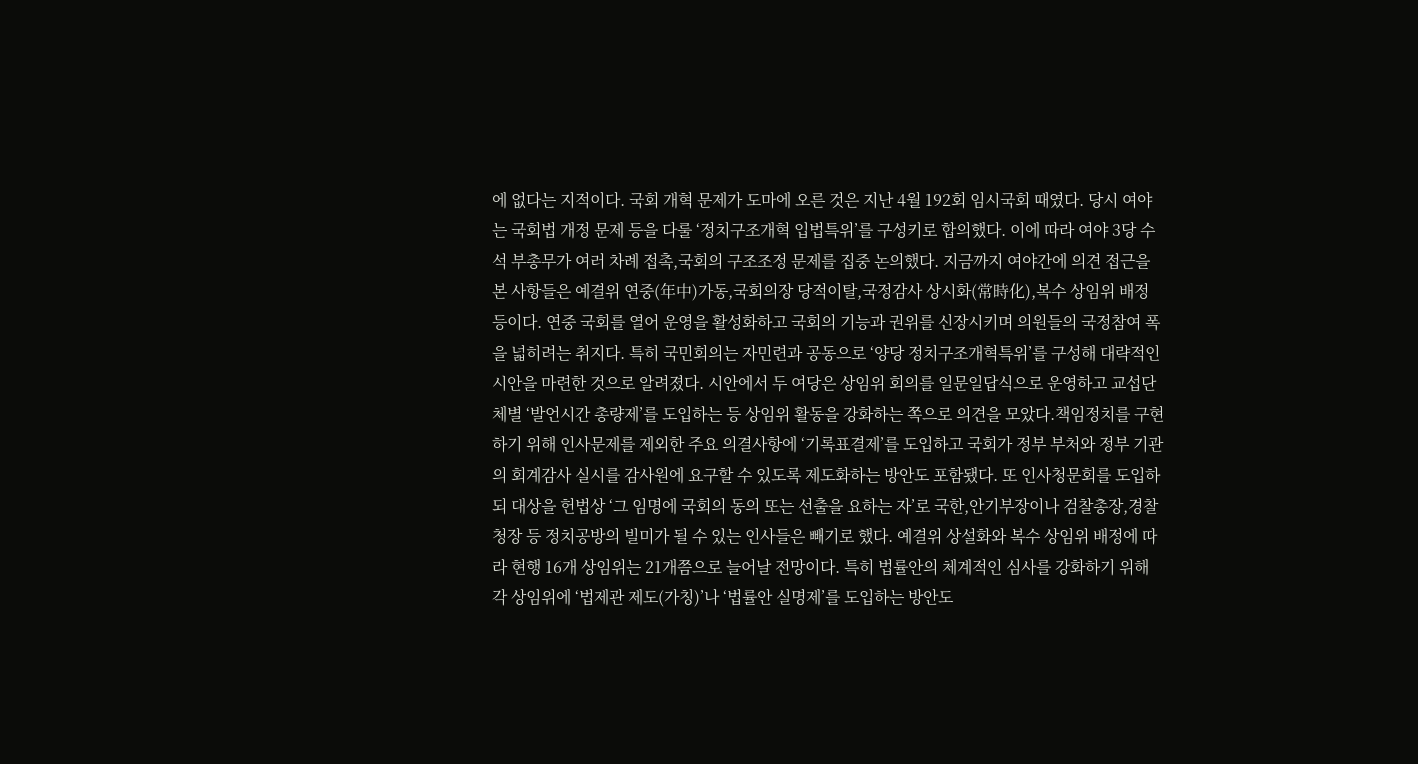에 없다는 지적이다. 국회 개혁 문제가 도마에 오른 것은 지난 4월 192회 임시국회 때였다. 당시 여야는 국회법 개정 문제 등을 다룰 ‘정치구조개혁 입법특위’를 구성키로 합의했다. 이에 따라 여야 3당 수석 부총무가 여러 차례 접촉,국회의 구조조정 문제를 집중 논의했다. 지금까지 여야간에 의견 접근을 본 사항들은 예결위 연중(年中)가동,국회의장 당적이탈,국정감사 상시화(常時化),복수 상임위 배정 등이다. 연중 국회를 열어 운영을 활성화하고 국회의 기능과 권위를 신장시키며 의원들의 국정참여 폭을 넓히려는 취지다. 특히 국민회의는 자민련과 공동으로 ‘양당 정치구조개혁특위’를 구성해 대략적인 시안을 마련한 것으로 알려졌다. 시안에서 두 여당은 상임위 회의를 일문일답식으로 운영하고 교섭단체별 ‘발언시간 총량제’를 도입하는 등 상임위 활동을 강화하는 쪽으로 의견을 모았다.책임정치를 구현하기 위해 인사문제를 제외한 주요 의결사항에 ‘기록표결제’를 도입하고 국회가 정부 부처와 정부 기관의 회계감사 실시를 감사원에 요구할 수 있도록 제도화하는 방안도 포함됐다. 또 인사청문회를 도입하되 대상을 헌법상 ‘그 임명에 국회의 동의 또는 선출을 요하는 자’로 국한,안기부장이나 검찰총장,경찰청장 등 정치공방의 빌미가 될 수 있는 인사들은 빼기로 했다. 예결위 상설화와 복수 상임위 배정에 따라 현행 16개 상임위는 21개쯤으로 늘어날 전망이다. 특히 법률안의 체계적인 심사를 강화하기 위해 각 상임위에 ‘법제관 제도(가칭)’나 ‘법률안 실명제’를 도입하는 방안도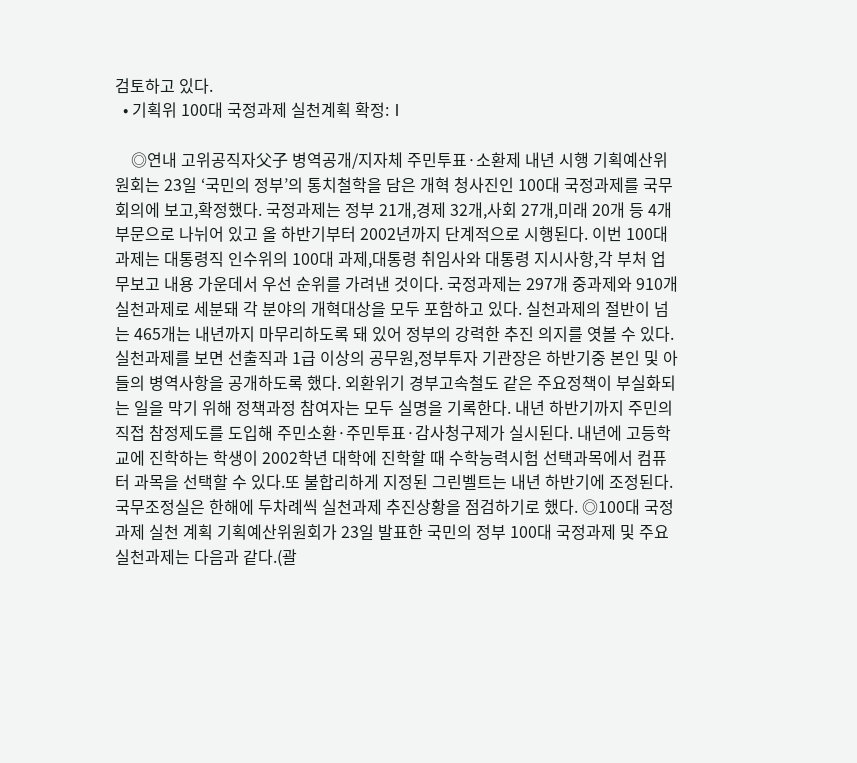검토하고 있다.
  • 기획위 100대 국정과제 실천계획 확정:Ⅰ

    ◎연내 고위공직자父子 병역공개/지자체 주민투표·소환제 내년 시행 기획예산위원회는 23일 ‘국민의 정부’의 통치철학을 담은 개혁 청사진인 100대 국정과제를 국무회의에 보고,확정했다. 국정과제는 정부 21개,경제 32개,사회 27개,미래 20개 등 4개 부문으로 나뉘어 있고 올 하반기부터 2002년까지 단계적으로 시행된다. 이번 100대 과제는 대통령직 인수위의 100대 과제,대통령 취임사와 대통령 지시사항,각 부처 업무보고 내용 가운데서 우선 순위를 가려낸 것이다. 국정과제는 297개 중과제와 910개 실천과제로 세분돼 각 분야의 개혁대상을 모두 포함하고 있다. 실천과제의 절반이 넘는 465개는 내년까지 마무리하도록 돼 있어 정부의 강력한 추진 의지를 엿볼 수 있다. 실천과제를 보면 선출직과 1급 이상의 공무원,정부투자 기관장은 하반기중 본인 및 아들의 병역사항을 공개하도록 했다. 외환위기 경부고속철도 같은 주요정책이 부실화되는 일을 막기 위해 정책과정 참여자는 모두 실명을 기록한다. 내년 하반기까지 주민의 직접 참정제도를 도입해 주민소환·주민투표·감사청구제가 실시된다. 내년에 고등학교에 진학하는 학생이 2002학년 대학에 진학할 때 수학능력시험 선택과목에서 컴퓨터 과목을 선택할 수 있다.또 불합리하게 지정된 그린벨트는 내년 하반기에 조정된다. 국무조정실은 한해에 두차례씩 실천과제 추진상황을 점검하기로 했다. ◎100대 국정과제 실천 계획 기획예산위원회가 23일 발표한 국민의 정부 100대 국정과제 및 주요 실천과제는 다음과 같다.(괄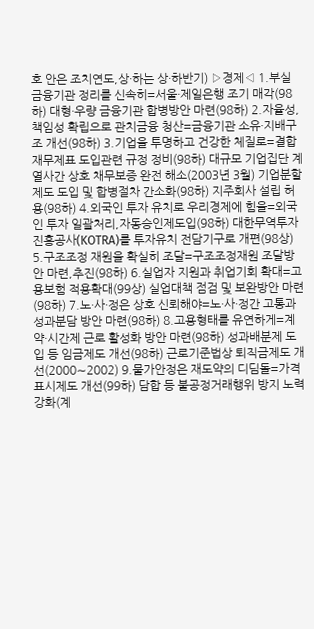호 안은 조치연도,상·하는 상·하반기) ▷경제◁ 1.부실 금융기관 정리를 신속히=서울·제일은행 조기 매각(98하) 대형·우량 금융기관 합병방안 마련(98하) 2.자율성,책임성 확립으로 관치금융 청산=금융기관 소유·지배구조 개선(98하) 3.기업을 투명하고 건강한 체질로=결합재무제표 도입관련 규정 정비(98하) 대규모 기업집단 계열사간 상호 채무보증 완전 해소(2003년 3월) 기업분할제도 도입 및 합병절차 간소화(98하) 지주회사 설립 허용(98하) 4.외국인 투자 유치로 우리경제에 힘을=외국인 투자 일괄처리,자동승인제도입(98하) 대한무역투자진흥공사(KOTRA)를 투자유치 전담기구로 개편(98상) 5.구조조정 재원을 확실히 조달=구조조정재원 조달방안 마련,추진(98하) 6.실업자 지원과 취업기회 확대=고용보험 적용확대(99상) 실업대책 점검 및 보완방안 마련(98하) 7.노·사·정은 상호 신뢰해야=노·사·정간 고통과 성과분담 방안 마련(98하) 8.고용형태를 유연하게=계약·시간제 근로 활성화 방안 마련(98하) 성과배분제 도입 등 임금제도 개선(98하) 근로기준법상 퇴직금제도 개선(2000∼2002) 9.물가안정은 재도약의 디딤돌=가격표시제도 개선(99하) 담합 등 불공정거래행위 방지 노력 강화(계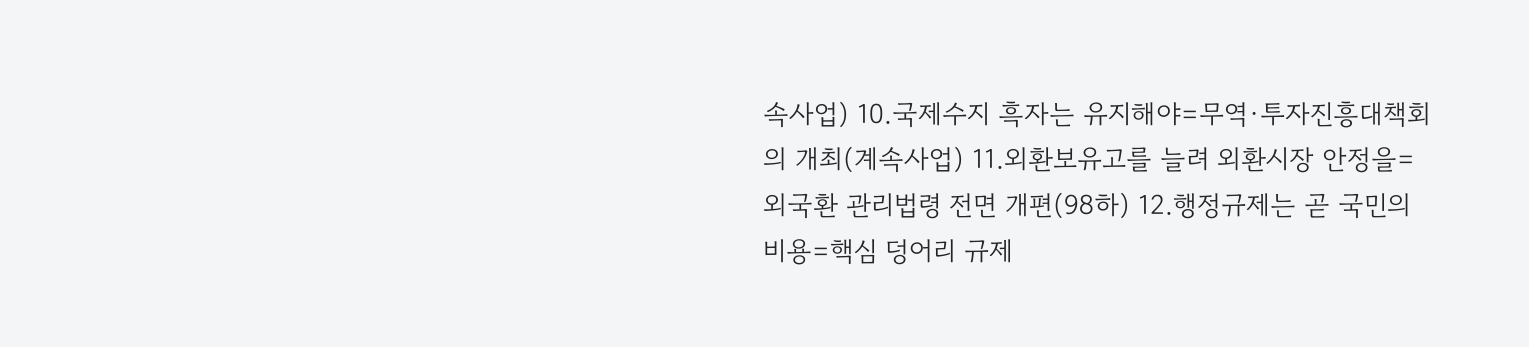속사업) 10.국제수지 흑자는 유지해야=무역·투자진흥대책회의 개최(계속사업) 11.외환보유고를 늘려 외환시장 안정을=외국환 관리법령 전면 개편(98하) 12.행정규제는 곧 국민의 비용=핵심 덩어리 규제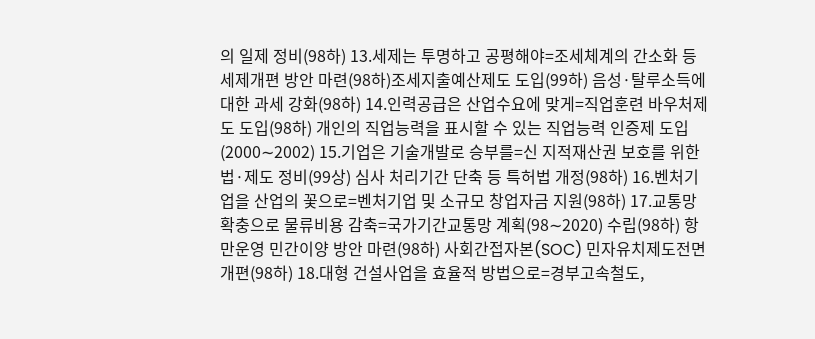의 일제 정비(98하) 13.세제는 투명하고 공평해야=조세체계의 간소화 등 세제개편 방안 마련(98하)조세지출예산제도 도입(99하) 음성·탈루소득에 대한 과세 강화(98하) 14.인력공급은 산업수요에 맞게=직업훈련 바우처제도 도입(98하) 개인의 직업능력을 표시할 수 있는 직업능력 인증제 도입(2000∼2002) 15.기업은 기술개발로 승부를=신 지적재산권 보호를 위한 법·제도 정비(99상) 심사 처리기간 단축 등 특허법 개정(98하) 16.벤처기업을 산업의 꽃으로=벤처기업 및 소규모 창업자금 지원(98하) 17.교통망 확충으로 물류비용 감축=국가기간교통망 계획(98∼2020) 수립(98하) 항만운영 민간이양 방안 마련(98하) 사회간접자본(SOC) 민자유치제도전면 개편(98하) 18.대형 건설사업을 효율적 방법으로=경부고속철도,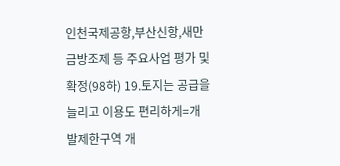인천국제공항,부산신항,새만금방조제 등 주요사업 평가 및 확정(98하) 19.토지는 공급을 늘리고 이용도 편리하게=개발제한구역 개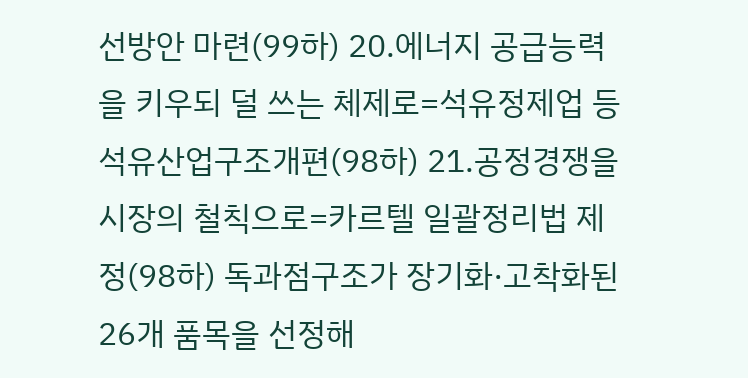선방안 마련(99하) 20.에너지 공급능력을 키우되 덜 쓰는 체제로=석유정제업 등 석유산업구조개편(98하) 21.공정경쟁을 시장의 철칙으로=카르텔 일괄정리법 제정(98하) 독과점구조가 장기화·고착화된 26개 품목을 선정해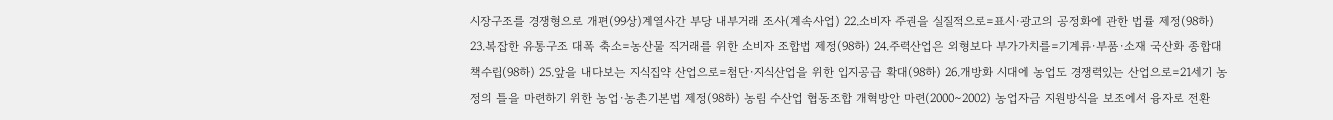시장구조를 경쟁형으로 개편(99상)계열사간 부당 내부거래 조사(계속사업) 22.소비자 주권을 실질적으로=표시·광고의 공정화에 관한 법률 제정(98하) 23.복잡한 유통구조 대폭 축소=농산물 직거래를 위한 소비자 조합법 제정(98하) 24.주력산업은 외형보다 부가가치를=기계류·부품·소재 국산화 종합대책수립(98하) 25.앞을 내다보는 지식집약 산업으로=첨단·지식산업을 위한 입지공급 확대(98하) 26.개방화 시대에 농업도 경쟁력있는 산업으로=21세기 농정의 틀을 마련하기 위한 농업·농촌기본법 제정(98하) 농림 수산업 협동조합 개혁방안 마련(2000∼2002) 농업자금 지원방식을 보조에서 융자로 전환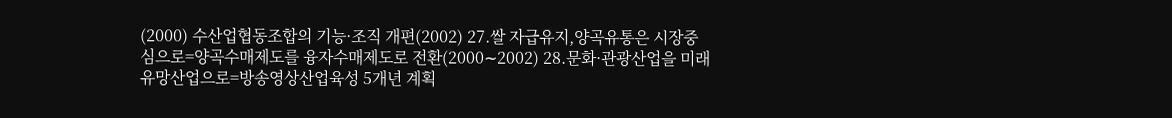(2000) 수산업협동조합의 기능·조직 개편(2002) 27.쌀 자급유지,양곡유통은 시장중심으로=양곡수매제도를 융자수매제도로 전환(2000∼2002) 28.문화·관광산업을 미래 유망산업으로=방송영상산업육성 5개년 계획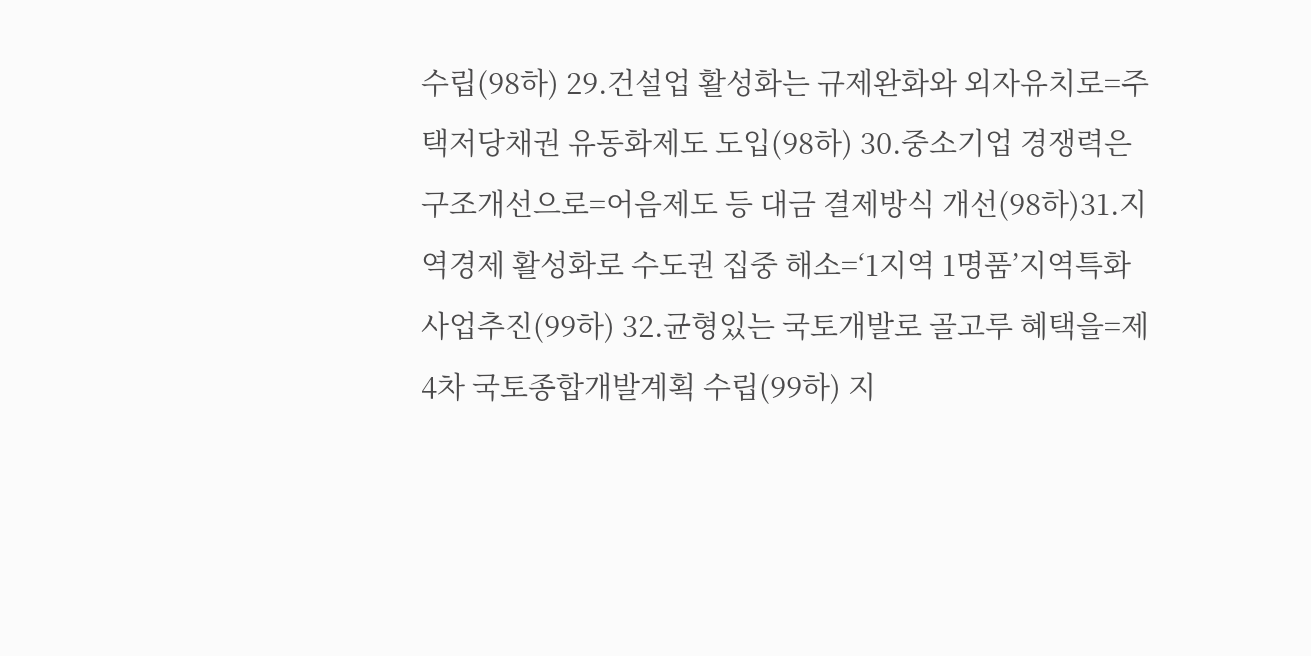수립(98하) 29.건설업 활성화는 규제완화와 외자유치로=주택저당채권 유동화제도 도입(98하) 30.중소기업 경쟁력은 구조개선으로=어음제도 등 대금 결제방식 개선(98하)31.지역경제 활성화로 수도권 집중 해소=‘1지역 1명품’지역특화 사업추진(99하) 32.균형있는 국토개발로 골고루 혜택을=제 4차 국토종합개발계획 수립(99하) 지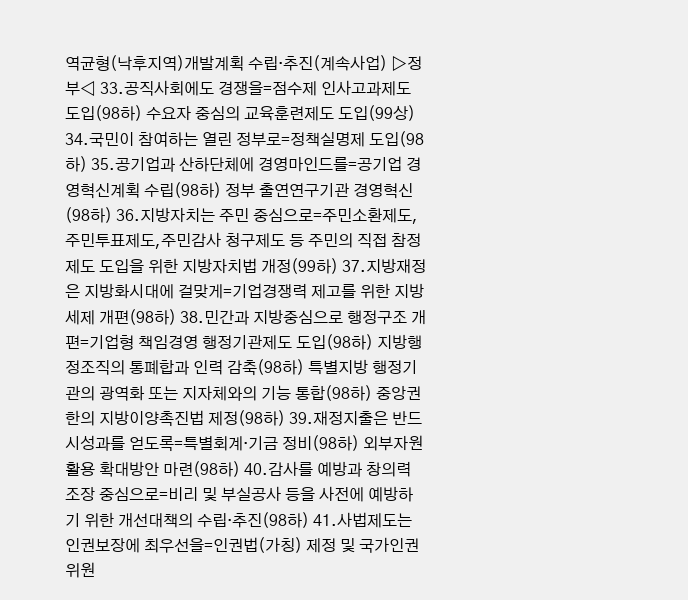역균형(낙후지역)개발계획 수립·추진(계속사업) ▷정부◁ 33.공직사회에도 경쟁을=점수제 인사고과제도 도입(98하) 수요자 중심의 교육훈련제도 도입(99상) 34.국민이 참여하는 열린 정부로=정책실명제 도입(98하) 35.공기업과 산하단체에 경영마인드를=공기업 경영혁신계획 수립(98하) 정부 출연연구기관 경영혁신(98하) 36.지방자치는 주민 중심으로=주민소환제도,주민투표제도,주민감사 청구제도 등 주민의 직접 참정제도 도입을 위한 지방자치법 개정(99하) 37.지방재정은 지방화시대에 걸맞게=기업경쟁력 제고를 위한 지방세제 개편(98하) 38.민간과 지방중심으로 행정구조 개편=기업형 책임경영 행정기관제도 도입(98하) 지방행정조직의 통폐합과 인력 감축(98하) 특별지방 행정기관의 광역화 또는 지자체와의 기능 통합(98하) 중앙권한의 지방이양촉진법 제정(98하) 39.재정지출은 반드시성과를 얻도록=특별회계·기금 정비(98하) 외부자원활용 확대방안 마련(98하) 40.감사를 예방과 창의력 조장 중심으로=비리 및 부실공사 등을 사전에 예방하기 위한 개선대책의 수립·추진(98하) 41.사법제도는 인권보장에 최우선을=인권법(가칭) 제정 및 국가인권위원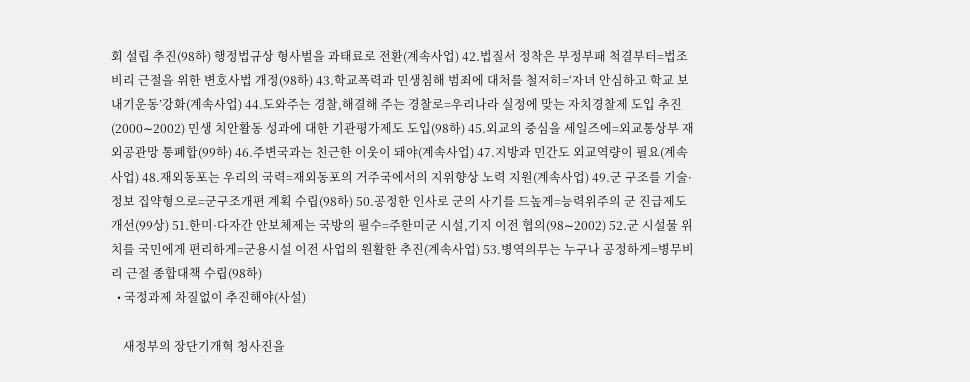회 설립 추진(98하) 행정법규상 형사벌을 과태료로 전환(계속사업) 42.법질서 정착은 부정부패 척결부터=법조비리 근절을 위한 변호사법 개정(98하) 43.학교폭력과 민생침해 범죄에 대처를 철저히=‘자녀 안심하고 학교 보내기운동’강화(계속사업) 44.도와주는 경찰,해결해 주는 경찰로=우리나라 실정에 맞는 자치경찰제 도입 추진(2000∼2002) 민생 치안활동 성과에 대한 기관평가제도 도입(98하) 45.외교의 중심을 세일즈에=외교통상부 재외공관망 통폐합(99하) 46.주변국과는 친근한 이웃이 돼야(계속사업) 47.지방과 민간도 외교역량이 필요(계속사업) 48.재외동포는 우리의 국력=재외동포의 거주국에서의 지위향상 노력 지원(계속사업) 49.군 구조를 기술·정보 집약형으로=군구조개편 계획 수립(98하) 50.공정한 인사로 군의 사기를 드높게=능력위주의 군 진급제도 개선(99상) 51.한미·다자간 안보체제는 국방의 필수=주한미군 시설,기지 이전 협의(98∼2002) 52.군 시설물 위치를 국민에게 편리하게=군용시설 이전 사업의 원활한 추진(계속사업) 53.병역의무는 누구나 공정하게=병무비리 근절 종합대책 수립(98하)
  • 국정과제 차질없이 추진해야(사설)

    새정부의 장단기개혁 청사진을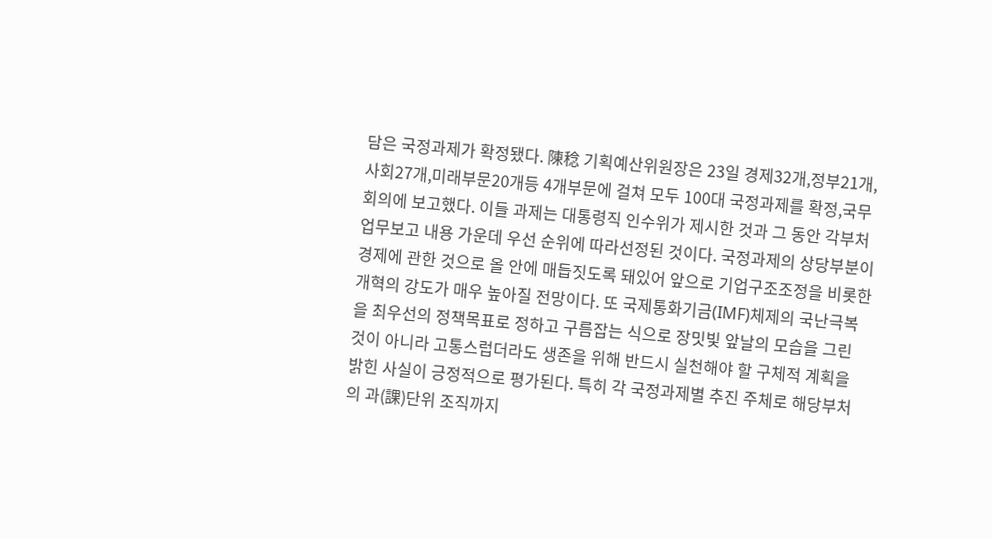담은 국정과제가 확정됐다. 陳稔 기획예산위원장은 23일 경제32개,정부21개,사회27개,미래부문20개등 4개부문에 걸쳐 모두 100대 국정과제를 확정,국무회의에 보고했다. 이들 과제는 대통령직 인수위가 제시한 것과 그 동안 각부처 업무보고 내용 가운데 우선 순위에 따라선정된 것이다. 국정과제의 상당부분이 경제에 관한 것으로 올 안에 매듭짓도록 돼있어 앞으로 기업구조조정을 비롯한 개혁의 강도가 매우 높아질 전망이다. 또 국제통화기금(IMF)체제의 국난극복을 최우선의 정책목표로 정하고 구름잡는 식으로 장밋빛 앞날의 모습을 그린 것이 아니라 고통스럽더라도 생존을 위해 반드시 실천해야 할 구체적 계획을 밝힌 사실이 긍정적으로 평가된다. 특히 각 국정과제별 추진 주체로 해당부처의 과(課)단위 조직까지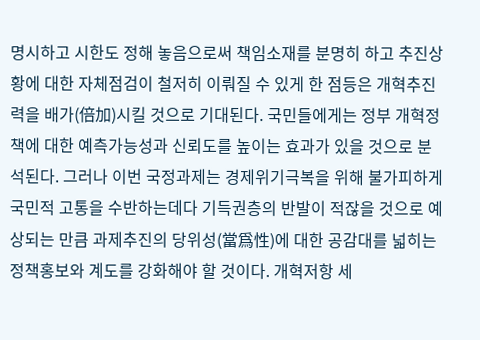명시하고 시한도 정해 놓음으로써 책임소재를 분명히 하고 추진상황에 대한 자체점검이 철저히 이뤄질 수 있게 한 점등은 개혁추진력을 배가(倍加)시킬 것으로 기대된다. 국민들에게는 정부 개혁정책에 대한 예측가능성과 신뢰도를 높이는 효과가 있을 것으로 분석된다. 그러나 이번 국정과제는 경제위기극복을 위해 불가피하게 국민적 고통을 수반하는데다 기득권층의 반발이 적잖을 것으로 예상되는 만큼 과제추진의 당위성(當爲性)에 대한 공감대를 넓히는 정책홍보와 계도를 강화해야 할 것이다. 개혁저항 세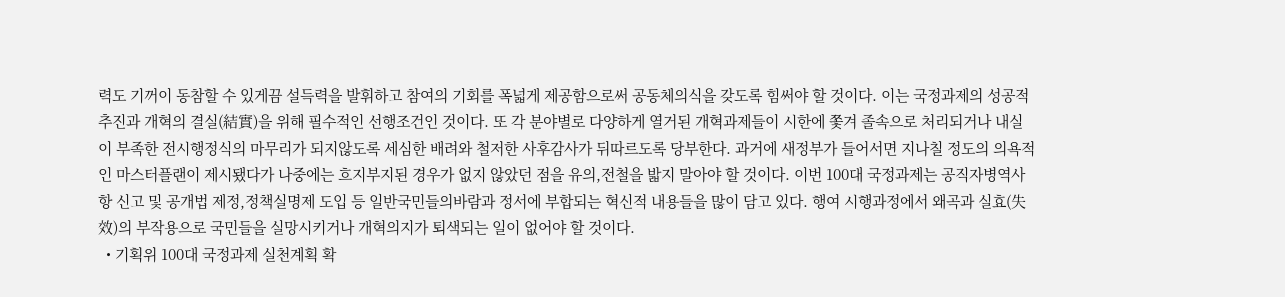력도 기꺼이 동참할 수 있게끔 설득력을 발휘하고 참여의 기회를 폭넓게 제공함으로써 공동체의식을 갖도록 힘써야 할 것이다. 이는 국정과제의 성공적 추진과 개혁의 결실(結實)을 위해 필수적인 선행조건인 것이다. 또 각 분야별로 다양하게 열거된 개혁과제들이 시한에 쫓겨 졸속으로 처리되거나 내실이 부족한 전시행정식의 마무리가 되지않도록 세심한 배려와 철저한 사후감사가 뒤따르도록 당부한다. 과거에 새정부가 들어서면 지나칠 정도의 의욕적인 마스터플랜이 제시됐다가 나중에는 흐지부지된 경우가 없지 않았던 점을 유의,전철을 밟지 말아야 할 것이다. 이번 100대 국정과제는 공직자병역사항 신고 및 공개법 제정,정책실명제 도입 등 일반국민들의바람과 정서에 부합되는 혁신적 내용들을 많이 담고 있다. 행여 시행과정에서 왜곡과 실효(失效)의 부작용으로 국민들을 실망시키거나 개혁의지가 퇴색되는 일이 없어야 할 것이다.
  • 기획위 100대 국정과제 실천계획 확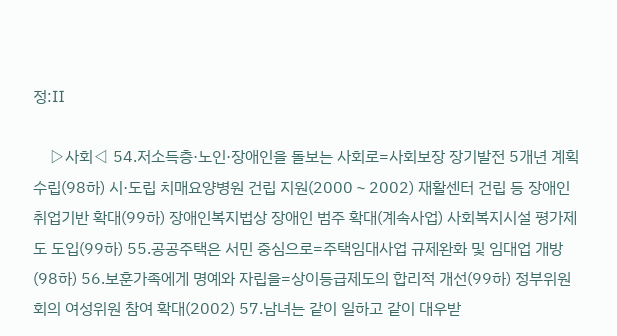정:Ⅱ

    ▷사회◁ 54.저소득층·노인·장애인을 돌보는 사회로=사회보장 장기발전 5개년 계획 수립(98하) 시·도립 치매요양병원 건립 지원(2000∼2002) 재활센터 건립 등 장애인 취업기반 확대(99하) 장애인복지법상 장애인 범주 확대(계속사업) 사회복지시설 평가제도 도입(99하) 55.공공주택은 서민 중심으로=주택임대사업 규제완화 및 임대업 개방(98하) 56.보훈가족에게 명예와 자립을=상이등급제도의 합리적 개선(99하) 정부위원회의 여성위원 참여 확대(2002) 57.남녀는 같이 일하고 같이 대우받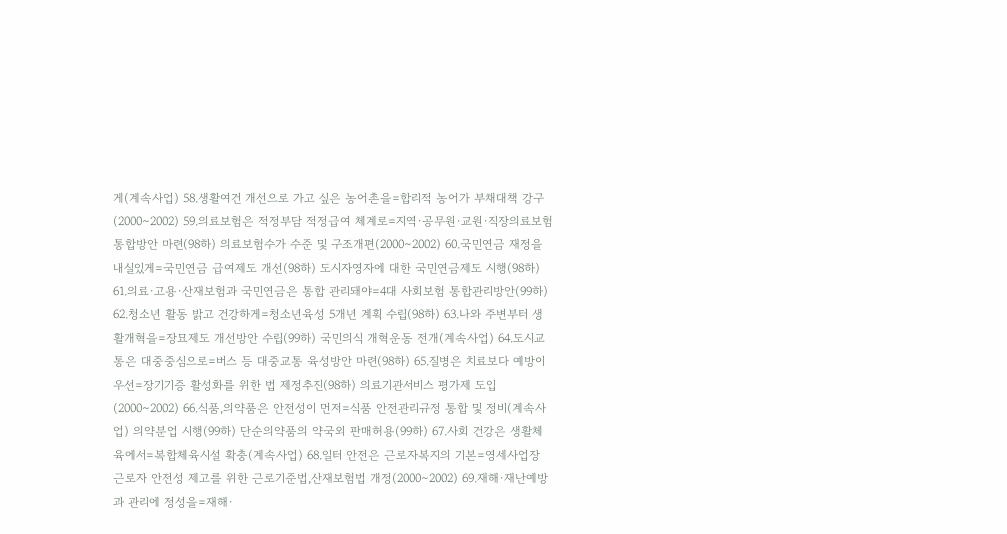게(계속사업) 58.생활여건 개선으로 가고 싶은 농어촌을=합리적 농어가 부채대책 강구(2000∼2002) 59.의료보험은 적정부담 적정급여 체계로=지역·공무원·교원·직장의료보험 통합방안 마련(98하) 의료보험수가 수준 및 구조개편(2000∼2002) 60.국민연금 재정을 내실있게=국민연금 급여제도 개선(98하) 도시자영자에 대한 국민연금제도 시행(98하) 61.의료·고용·산재보험과 국민연금은 통합 관리돼야=4대 사회보험 통합관리방안(99하) 62.청소년 활동 밝고 건강하게=청소년육성 5개년 계획 수립(98하) 63.나와 주변부터 생활개혁을=장묘제도 개선방안 수립(99하) 국민의식 개혁운동 전개(계속사업) 64.도시교통은 대중중심으로=버스 등 대중교통 육성방안 마련(98하) 65.질병은 치료보다 예방이 우선=장기기증 활성화를 위한 법 제정추진(98하) 의료기관서비스 평가제 도입(2000∼2002) 66.식품,의약품은 안전성이 먼저=식품 안전관리규정 통합 및 정비(계속사업) 의약분업 시행(99하) 단순의약품의 약국외 판매허용(99하) 67.사회 건강은 생활체육에서=복합체육시설 확충(계속사업) 68.일터 안전은 근로자복지의 기본=영세사업장 근로자 안전성 제고를 위한 근로기준법,산재보험법 개정(2000∼2002) 69.재해·재난예방과 관리에 정성을=재해·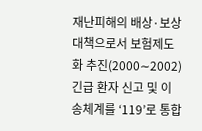재난피해의 배상·보상대책으로서 보험제도화 추진(2000∼2002) 긴급 환자 신고 및 이송체계를 ‘119’로 통합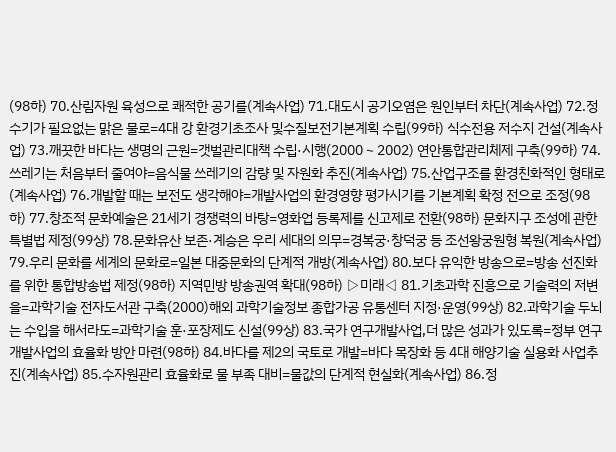(98하) 70.산림자원 육성으로 쾌적한 공기를(계속사업) 71.대도시 공기오염은 원인부터 차단(계속사업) 72.정수기가 필요없는 맑은 물로=4대 강 환경기초조사 및수질보전기본계획 수립(99하) 식수전용 저수지 건설(계속사업) 73.깨끗한 바다는 생명의 근원=갯벌관리대책 수립·시행(2000∼2002) 연안통합관리체제 구축(99하) 74.쓰레기는 처음부터 줄여야=음식물 쓰레기의 감량 및 자원화 추진(계속사업) 75.산업구조를 환경친화적인 형태로(계속사업) 76.개발할 때는 보전도 생각해야=개발사업의 환경영향 평가시기를 기본계획 확정 전으로 조정(98하) 77.창조적 문화예술은 21세기 경쟁력의 바탕=영화업 등록제를 신고제로 전환(98하) 문화지구 조성에 관한 특별법 제정(99상) 78.문화유산 보존·계승은 우리 세대의 의무=경복궁·창덕궁 등 조선왕궁원형 복원(계속사업) 79.우리 문화를 세계의 문화로=일본 대중문화의 단계적 개방(계속사업) 80.보다 유익한 방송으로=방송 선진화를 위한 통합방송법 제정(98하) 지역민방 방송권역 확대(98하) ▷미래◁ 81.기초과학 진흥으로 기술력의 저변을=과학기술 전자도서관 구축(2000)해외 과학기술정보 종합가공 유통센터 지정·운영(99상) 82.과학기술 두뇌는 수입을 해서라도=과학기술 훈·포장제도 신설(99상) 83.국가 연구개발사업,더 많은 성과가 있도록=정부 연구개발사업의 효율화 방안 마련(98하) 84.바다를 제2의 국토로 개발=바다 목장화 등 4대 해양기술 실용화 사업추진(계속사업) 85.수자원관리 효율화로 물 부족 대비=물값의 단계적 현실화(계속사업) 86.정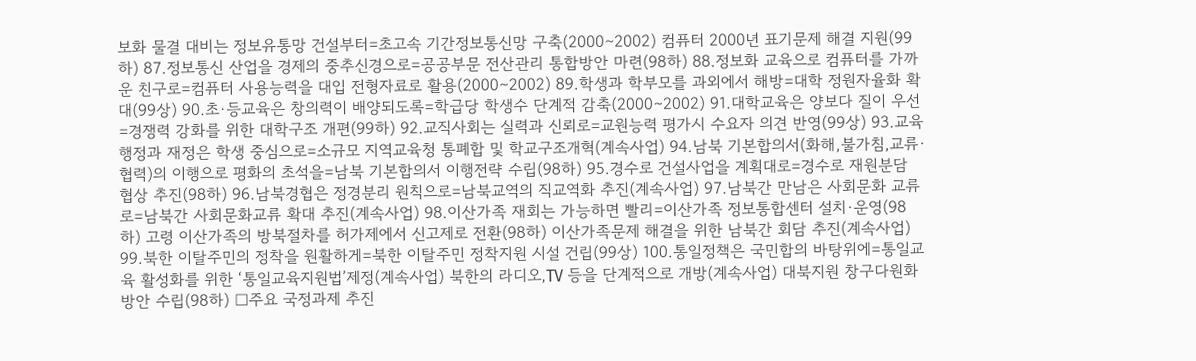보화 물결 대비는 정보유통망 건설부터=초고속 기간정보통신망 구축(2000∼2002) 컴퓨터 2000년 표기문제 해결 지원(99하) 87.정보통신 산업을 경제의 중추신경으로=공공부문 전산관리 통합방안 마련(98하) 88.정보화 교육으로 컴퓨터를 가까운 친구로=컴퓨터 사용능력을 대입 전형자료로 활용(2000∼2002) 89.학생과 학부모를 과외에서 해방=대학 정원자율화 확대(99상) 90.초·등교육은 창의력이 배양되도록=학급당 학생수 단계적 감축(2000∼2002) 91.대학교육은 양보다 질이 우선=경쟁력 강화를 위한 대학구조 개편(99하) 92.교직사회는 실력과 신뢰로=교원능력 평가시 수요자 의견 반영(99상) 93.교육행정과 재정은 학생 중심으로=소규모 지역교육청 통폐합 및 학교구조개혁(계속사업) 94.남북 기본합의서(화해,불가침,교류·협력)의 이행으로 평화의 초석을=남북 기본합의서 이행전략 수립(98하) 95.경수로 건설사업을 계획대로=경수로 재원분담 협상 추진(98하) 96.남북경협은 정경분리 원칙으로=남북교역의 직교역화 추진(계속사업) 97.남북간 만남은 사회문화 교류로=남북간 사회문화교류 확대 추진(계속사업) 98.이산가족 재회는 가능하면 빨리=이산가족 정보통합센터 설치·운영(98하) 고령 이산가족의 방북절차를 허가제에서 신고제로 전환(98하) 이산가족문제 해결을 위한 남북간 회담 추진(계속사업) 99.북한 이탈주민의 정착을 원활하게=북한 이탈주민 정착지원 시설 건립(99상) 100.통일정책은 국민합의 바탕위에=통일교육 활성화를 위한 ‘통일교육지원법’제정(계속사업) 북한의 라디오,TV 등을 단계적으로 개방(계속사업) 대북지원 창구다원화 방안 수립(98하) □주요 국정과제 추진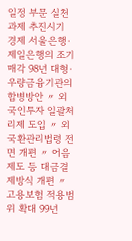일정 부문 실천과제 추진시기 경제 서울은행·제일은행의 조기 매각 98년 대형·우량금융기관의 합병방안 〃 외국인투자 일괄처리제 도입 〃 외국환관리법령 전면 개편 〃 어음제도 등 대금결제방식 개편 〃 고용보험 적용범위 확대 99년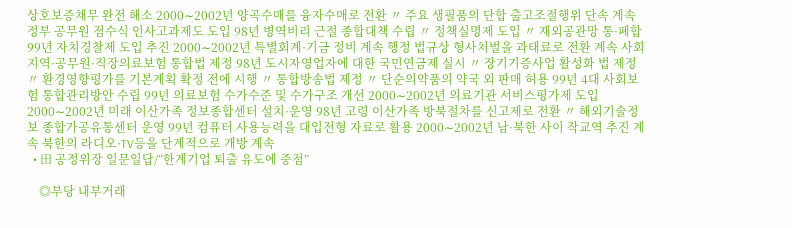상호보증채무 완전 해소 2000∼2002년 양곡수매를 융자수매로 전환 〃 주요 생필품의 단합 출고조절행위 단속 계속 정부 공무원 점수식 인사고과제도 도입 98년 병역비리 근절 종합대책 수립 〃 정책실명제 도입 〃 재외공관망 통·폐합 99년 자치경찰제 도입 추진 2000∼2002년 특별회계·기금 정비 계속 행정 법규상 형사처벌을 과태료로 전환 계속 사회 지역·공무원·직장의료보험 통합법 제정 98년 도시자영업자에 대한 국민연금제 실시 〃 장기기증사업 활성화 법 제정 〃 환경영향평가를 기본계획 확정 전에 시행 〃 통합방송법 제정 〃 단순의약품의 약국 외 판매 허용 99년 4대 사회보험 통합관리방안 수립 99년 의료보험 수가수준 및 수가구조 개선 2000∼2002년 의료기관 서비스평가제 도입 2000∼2002년 미래 이산가족 정보종합센터 설치·운영 98년 고령 이산가족 방북절차를 신고제로 전환 〃 해외기술정보 종합가공유통센터 운영 99년 컴퓨터 사용능력을 대입전형 자료로 활용 2000∼2002년 남·북한 사이 작교역 추진 계속 북한의 라디오·TV등을 단계적으로 개방 계속
  • 田 공정위장 일문일답/“한계기업 퇴출 유도에 중점”

    ◎부당 내부거래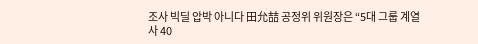조사 빅딜 압박 아니다 田允喆 공정위 위원장은 “5대 그룹 계열사 40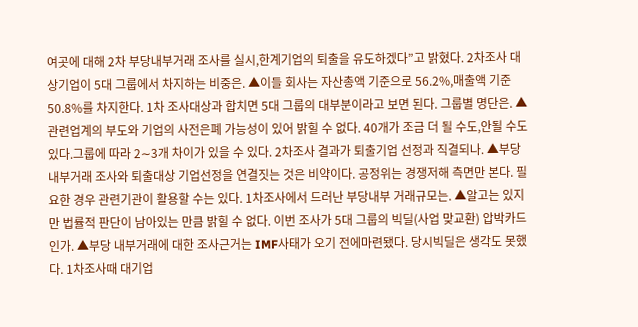여곳에 대해 2차 부당내부거래 조사를 실시,한계기업의 퇴출을 유도하겠다”고 밝혔다. 2차조사 대상기업이 5대 그룹에서 차지하는 비중은. ▲이들 회사는 자산총액 기준으로 56.2%,매출액 기준 50.8%를 차지한다. 1차 조사대상과 합치면 5대 그룹의 대부분이라고 보면 된다. 그룹별 명단은. ▲관련업계의 부도와 기업의 사전은폐 가능성이 있어 밝힐 수 없다. 40개가 조금 더 될 수도,안될 수도 있다.그룹에 따라 2∼3개 차이가 있을 수 있다. 2차조사 결과가 퇴출기업 선정과 직결되나. ▲부당 내부거래 조사와 퇴출대상 기업선정을 연결짓는 것은 비약이다. 공정위는 경쟁저해 측면만 본다. 필요한 경우 관련기관이 활용할 수는 있다. 1차조사에서 드러난 부당내부 거래규모는. ▲알고는 있지만 법률적 판단이 남아있는 만큼 밝힐 수 없다. 이번 조사가 5대 그룹의 빅딜(사업 맞교환) 압박카드인가. ▲부당 내부거래에 대한 조사근거는 IMF사태가 오기 전에마련됐다. 당시빅딜은 생각도 못했다. 1차조사때 대기업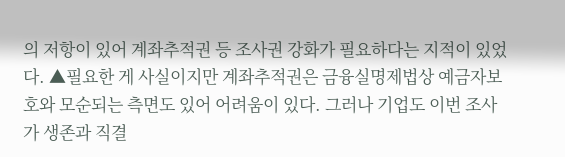의 저항이 있어 계좌추적권 등 조사권 강화가 필요하다는 지적이 있었다. ▲필요한 게 사실이지만 계좌추적권은 금융실명제법상 예금자보호와 모순되는 측면도 있어 어려움이 있다. 그러나 기업도 이번 조사가 생존과 직결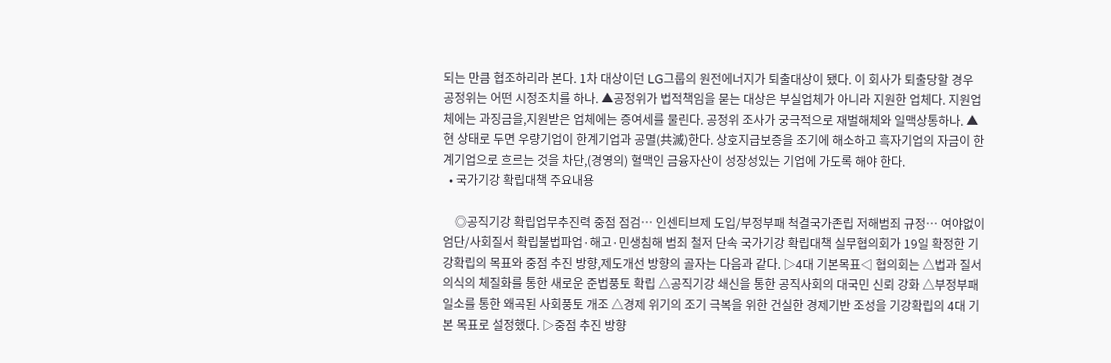되는 만큼 협조하리라 본다. 1차 대상이던 LG그룹의 원전에너지가 퇴출대상이 됐다. 이 회사가 퇴출당할 경우 공정위는 어떤 시정조치를 하나. ▲공정위가 법적책임을 묻는 대상은 부실업체가 아니라 지원한 업체다. 지원업체에는 과징금을,지원받은 업체에는 증여세를 물린다. 공정위 조사가 궁극적으로 재벌해체와 일맥상통하나. ▲현 상태로 두면 우량기업이 한계기업과 공멸(共滅)한다. 상호지급보증을 조기에 해소하고 흑자기업의 자금이 한계기업으로 흐르는 것을 차단,(경영의) 혈맥인 금융자산이 성장성있는 기업에 가도록 해야 한다.
  • 국가기강 확립대책 주요내용

    ◎공직기강 확립업무추진력 중점 점검… 인센티브제 도입/부정부패 척결국가존립 저해범죄 규정… 여야없이 엄단/사회질서 확립불법파업·해고·민생침해 범죄 철저 단속 국가기강 확립대책 실무협의회가 19일 확정한 기강확립의 목표와 중점 추진 방향,제도개선 방향의 골자는 다음과 같다. ▷4대 기본목표◁ 협의회는 △법과 질서 의식의 체질화를 통한 새로운 준법풍토 확립 △공직기강 쇄신을 통한 공직사회의 대국민 신뢰 강화 △부정부패 일소를 통한 왜곡된 사회풍토 개조 △경제 위기의 조기 극복을 위한 건실한 경제기반 조성을 기강확립의 4대 기본 목표로 설정했다. ▷중점 추진 방향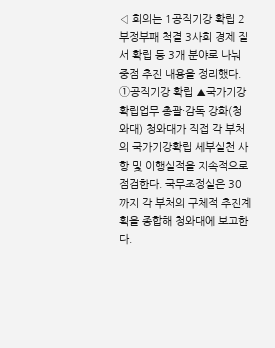◁ 회의는 1공직기강 확립 2부정부패 척결 3사회 경제 질서 확립 등 3개 분야로 나눠 중점 추진 내용을 정리했다. ①공직기강 확립 ▲국가기강 확립업무 총괄·감독 강화(청와대) 청와대가 직접 각 부처의 국가기강확립 세부실천 사항 및 이행실적을 지속적으로 점검한다. 국무조정실은 30까지 각 부처의 구체적 추진계획을 종합해 청와대에 보고한다.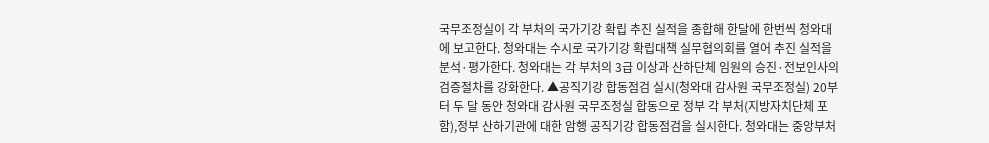국무조정실이 각 부처의 국가기강 확립 추진 실적을 종합해 한달에 한번씩 청와대에 보고한다. 청와대는 수시로 국가기강 확립대책 실무협의회를 열어 추진 실적을 분석·평가한다. 청와대는 각 부처의 3급 이상과 산하단체 임원의 승진·전보인사의 검증절차를 강화한다. ▲공직기강 합동점검 실시(청와대 감사원 국무조정실) 20부터 두 달 동안 청와대 감사원 국무조정실 합동으로 정부 각 부처(지방자치단체 포함),정부 산하기관에 대한 암행 공직기강 합동점검을 실시한다. 청와대는 중앙부처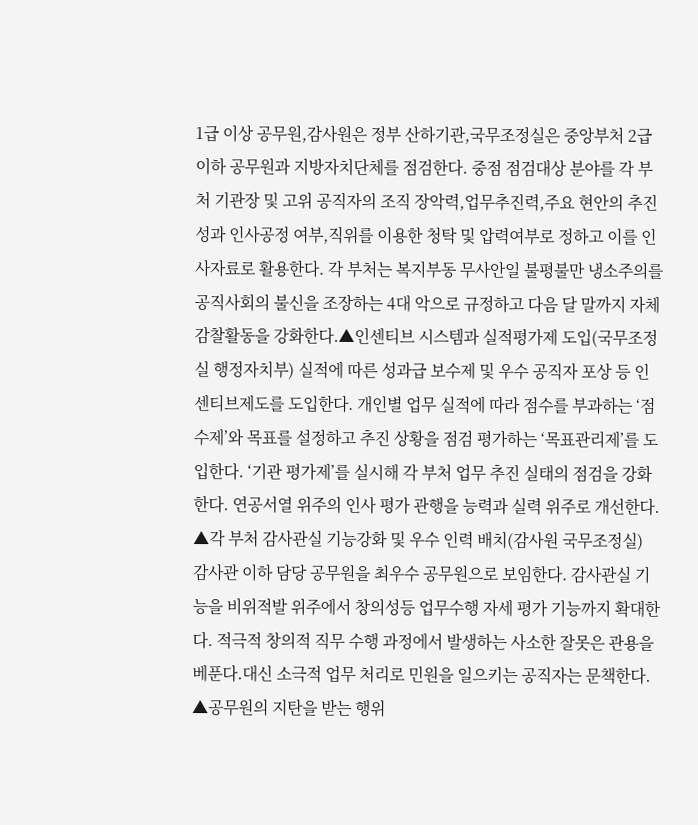1급 이상 공무원,감사원은 정부 산하기관,국무조정실은 중앙부처 2급 이하 공무원과 지방자치단체를 점검한다. 중점 점검대상 분야를 각 부처 기관장 및 고위 공직자의 조직 장악력,업무추진력,주요 현안의 추진성과 인사공정 여부,직위를 이용한 청탁 및 압력여부로 정하고 이를 인사자료로 활용한다. 각 부처는 복지부동 무사안일 불평불만 냉소주의를 공직사회의 불신을 조장하는 4대 악으로 규정하고 다음 달 말까지 자체 감찰활동을 강화한다.▲인센티브 시스템과 실적평가제 도입(국무조정실 행정자치부) 실적에 따른 성과급 보수제 및 우수 공직자 포상 등 인센티브제도를 도입한다. 개인별 업무 실적에 따라 점수를 부과하는 ‘점수제’와 목표를 설정하고 추진 상황을 점검 평가하는 ‘목표관리제’를 도입한다. ‘기관 평가제’를 실시해 각 부처 업무 추진 실태의 점검을 강화한다. 연공서열 위주의 인사 평가 관행을 능력과 실력 위주로 개선한다. ▲각 부처 감사관실 기능강화 및 우수 인력 배치(감사원 국무조정실) 감사관 이하 담당 공무원을 최우수 공무원으로 보임한다. 감사관실 기능을 비위적발 위주에서 창의성등 업무수행 자세 평가 기능까지 확대한다. 적극적 창의적 직무 수행 과정에서 발생하는 사소한 잘못은 관용을 베푼다.대신 소극적 업무 처리로 민원을 일으키는 공직자는 문책한다. ▲공무원의 지탄을 받는 행위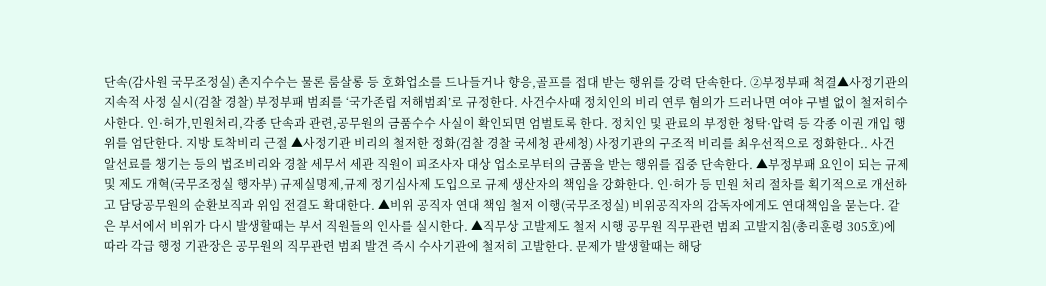단속(감사원 국무조정실) 촌지수수는 물론 룸살롱 등 호화업소를 드나들거나 향응,골프를 접대 받는 행위를 강력 단속한다. ②부정부패 척결▲사정기관의 지속적 사정 실시(검찰 경찰) 부정부패 범죄를 ‘국가존립 저해범죄’로 규정한다. 사건수사때 정치인의 비리 연루 혐의가 드러나면 여야 구별 없이 철저히수사한다. 인·허가,민원처리,각종 단속과 관련,공무원의 금품수수 사실이 확인되면 엄벌토록 한다. 정치인 및 관료의 부정한 청탁·압력 등 각종 이권 개입 행위를 엄단한다. 지방 토착비리 근절 ▲사정기관 비리의 철저한 정화(검찰 경찰 국세청 관세청) 사정기관의 구조적 비리를 최우선적으로 정화한다.. 사건 알선료를 챙기는 등의 법조비리와 경찰 세무서 세관 직원이 피조사자 대상 업소로부터의 금품을 받는 행위를 집중 단속한다. ▲부정부패 요인이 되는 규제 및 제도 개혁(국무조정실 행자부) 규제실명제,규제 정기심사제 도입으로 규제 생산자의 책임을 강화한다. 인·허가 등 민원 처리 절차를 획기적으로 개선하고 담당공무원의 순환보직과 위임 전결도 확대한다. ▲비위 공직자 연대 책임 철저 이행(국무조정실) 비위공직자의 감독자에게도 연대책임을 묻는다. 같은 부서에서 비위가 다시 발생할때는 부서 직원들의 인사를 실시한다. ▲직무상 고발제도 철저 시행 공무원 직무관련 범죄 고발지침(총리훈령 305호)에 따라 각급 행정 기관장은 공무원의 직무관련 범죄 발견 즉시 수사기관에 철저히 고발한다. 문제가 발생할때는 해당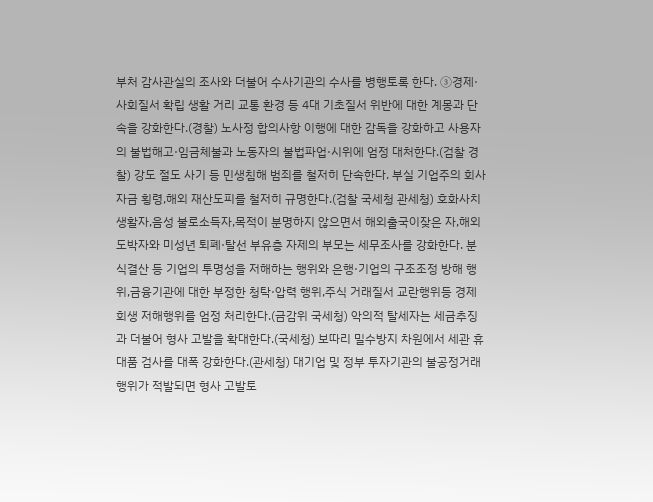부처 감사관실의 조사와 더불어 수사기관의 수사를 병행토록 한다. ③경제·사회질서 확립 생활 거리 교통 환경 등 4대 기초질서 위반에 대한 계몽과 단속을 강화한다.(경찰) 노사정 합의사항 이행에 대한 감독을 강화하고 사용자의 불법해고·임금체불과 노동자의 불법파업·시위에 엄정 대처한다.(검찰 경찰) 강도 절도 사기 등 민생침해 범죄를 철저히 단속한다. 부실 기업주의 회사자금 횡령,해외 재산도피를 철저히 규명한다.(검찰 국세청 관세청) 호화사치 생활자,음성 불로소득자,목적이 분명하지 않으면서 해외출국이잦은 자,해외 도박자와 미성년 퇴폐·탈선 부유층 자제의 부모는 세무조사를 강화한다. 분식결산 등 기업의 투명성을 저해하는 행위와 은행·기업의 구조조정 방해 행위,금융기관에 대한 부정한 청탁·압력 행위,주식 거래질서 교란행위등 경제회생 저해행위를 엄정 처리한다.(금감위 국세청) 악의적 탈세자는 세금추징과 더불어 형사 고발을 확대한다.(국세청) 보따리 밀수방지 차원에서 세관 휴대품 검사를 대폭 강화한다.(관세청) 대기업 및 정부 투자기관의 불공정거래행위가 적발되면 형사 고발토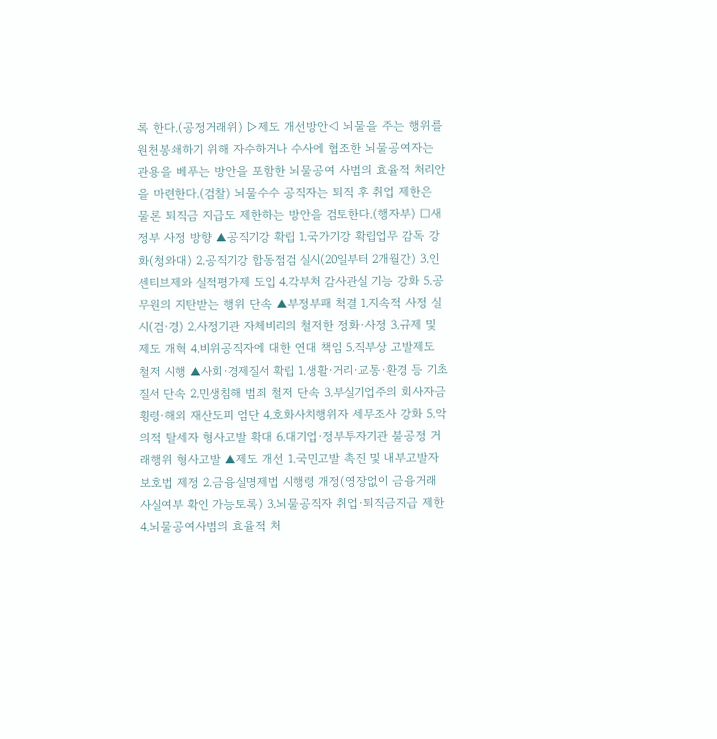록 한다.(공정거래위) ▷제도 개선방안◁ 뇌물을 주는 행위를 원천봉쇄하기 위해 자수하거나 수사에 협조한 뇌물공여자는 관용을 베푸는 방안을 포함한 뇌물공여 사범의 효율적 처리안을 마련한다.(검찰) 뇌물수수 공직자는 퇴직 후 취업 제한은 물론 퇴직금 지급도 제한하는 방안을 검토한다.(행자부) □새 정부 사정 방향 ▲공직기강 확립 1.국가기강 확립업무 감독 강화(청와대) 2.공직기강 합동점검 실시(20일부터 2개월간) 3.인센티브제와 실적평가제 도입 4.각부처 감사관실 기능 강화 5.공무원의 지탄받는 행위 단속 ▲부정부패 척결 1.지속적 사정 실시(검·경) 2.사정기관 자체비리의 철저한 정화·사정 3.규제 및 제도 개혁 4.비위공직자에 대한 연대 책임 5.직부상 고발제도 철저 시행 ▲사회·경제질서 확립 1.생활·거리·교통·환경 등 기초질서 단속 2.민생침해 범죄 철저 단속 3.부실기업주의 회사자금 횡령·해외 재산도피 엄단 4.호화사치행위자 세무조사 강화 5.악의적 탈세자 형사고발 확대 6.대기업·정부투자기관 불공정 거래행위 형사고발 ▲제도 개선 1.국민고발 촉진 및 내부고발자 보호법 제정 2.금융실명제법 시행령 개정(영장없이 금융거래 사실여부 확인 가능토록) 3.뇌물공직자 취업·퇴직금지급 제한 4.뇌물공여사범의 효율적 처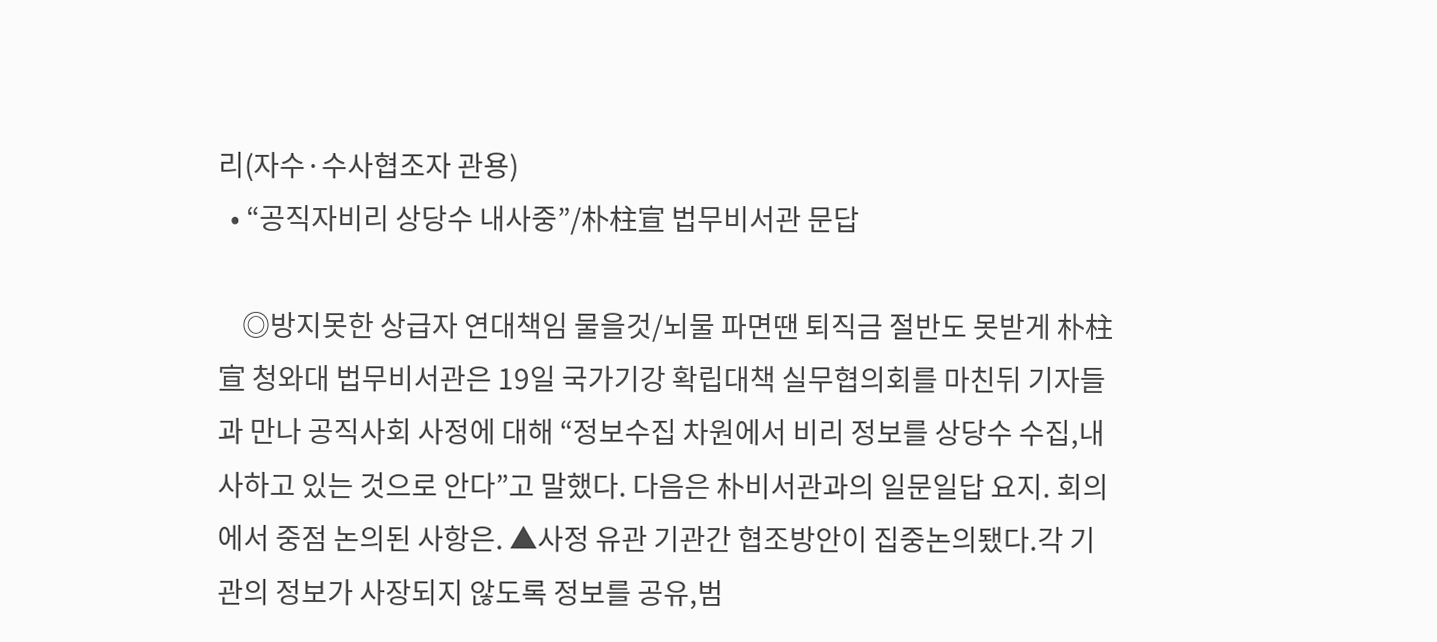리(자수·수사협조자 관용)
  • “공직자비리 상당수 내사중”/朴柱宣 법무비서관 문답

    ◎방지못한 상급자 연대책임 물을것/뇌물 파면땐 퇴직금 절반도 못받게 朴柱宣 청와대 법무비서관은 19일 국가기강 확립대책 실무협의회를 마친뒤 기자들과 만나 공직사회 사정에 대해 “정보수집 차원에서 비리 정보를 상당수 수집,내사하고 있는 것으로 안다”고 말했다. 다음은 朴비서관과의 일문일답 요지. 회의에서 중점 논의된 사항은. ▲사정 유관 기관간 협조방안이 집중논의됐다.각 기관의 정보가 사장되지 않도록 정보를 공유,범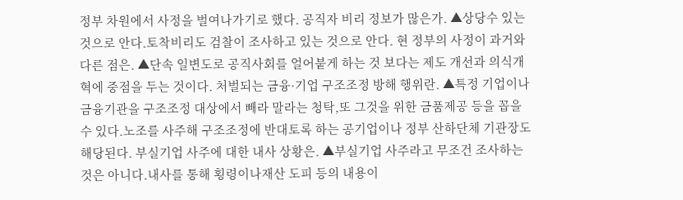정부 차원에서 사정을 벌여나가기로 했다. 공직자 비리 정보가 많은가. ▲상당수 있는 것으로 안다.토착비리도 검찰이 조사하고 있는 것으로 안다. 현 정부의 사정이 과거와 다른 점은. ▲단속 일변도로 공직사회를 얼어붙게 하는 것 보다는 제도 개선과 의식개혁에 중점을 두는 것이다. 처벌되는 금융·기업 구조조정 방해 행위란. ▲특정 기업이나 금융기관을 구조조정 대상에서 빼라 말라는 청탁,또 그것을 위한 금품제공 등을 꼽을 수 있다.노조를 사주해 구조조정에 반대토록 하는 공기업이나 정부 산하단체 기관장도 해당된다. 부실기업 사주에 대한 내사 상황은. ▲부실기업 사주라고 무조건 조사하는 것은 아니다.내사를 통해 횡령이나재산 도피 등의 내용이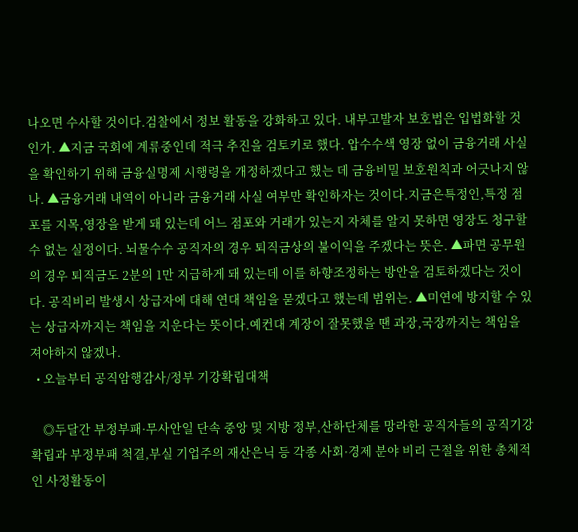나오면 수사할 것이다.검찰에서 정보 활동을 강화하고 있다. 내부고발자 보호법은 입법화할 것인가. ▲지금 국회에 계류중인데 적극 추진을 검토키로 했다. 압수수색 영장 없이 금융거래 사실을 확인하기 위해 금융실명제 시행령을 개정하겠다고 했는 데 금융비밀 보호원칙과 어긋나지 않나. ▲금융거래 내역이 아니라 금융거래 사실 여부만 확인하자는 것이다.지금은특정인,특정 점포를 지목,영장을 받게 돼 있는데 어느 점포와 거래가 있는지 자체를 알지 못하면 영장도 청구할 수 없는 실정이다. 뇌물수수 공직자의 경우 퇴직금상의 불이익을 주겠다는 뜻은. ▲파면 공무원의 경우 퇴직금도 2분의 1만 지급하게 돼 있는데 이를 하향조정하는 방안을 검토하겠다는 것이다. 공직비리 발생시 상급자에 대해 연대 책임을 묻겠다고 했는데 범위는. ▲미연에 방지할 수 있는 상급자까지는 책임을 지운다는 뜻이다.예컨대 계장이 잘못했을 땐 과장,국장까지는 책임을 져야하지 않겠나.
  • 오늘부터 공직암행감사/정부 기강확립대책

    ◎두달간 부정부패·무사안일 단속 중앙 및 지방 정부,산하단체를 망라한 공직자들의 공직기강 확립과 부정부패 척결,부실 기업주의 재산은닉 등 각종 사회·경제 분야 비리 근절을 위한 총체적인 사정활동이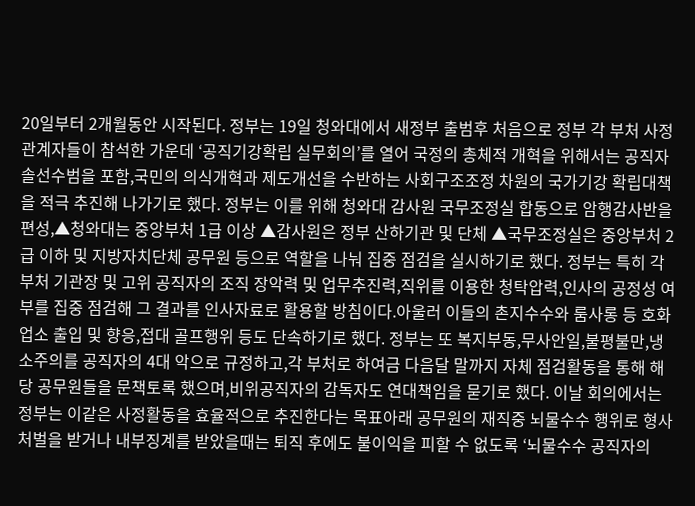20일부터 2개월동안 시작된다. 정부는 19일 청와대에서 새정부 출범후 처음으로 정부 각 부처 사정관계자들이 참석한 가운데 ‘공직기강확립 실무회의’를 열어 국정의 총체적 개혁을 위해서는 공직자 솔선수범을 포함,국민의 의식개혁과 제도개선을 수반하는 사회구조조정 차원의 국가기강 확립대책을 적극 추진해 나가기로 했다. 정부는 이를 위해 청와대 감사원 국무조정실 합동으로 암행감사반을 편성,▲청와대는 중앙부처 1급 이상 ▲감사원은 정부 산하기관 및 단체 ▲국무조정실은 중앙부처 2급 이하 및 지방자치단체 공무원 등으로 역할을 나눠 집중 점검을 실시하기로 했다. 정부는 특히 각 부처 기관장 및 고위 공직자의 조직 장악력 및 업무추진력,직위를 이용한 청탁압력,인사의 공정성 여부를 집중 점검해 그 결과를 인사자료로 활용할 방침이다.아울러 이들의 촌지수수와 룸사롱 등 호화업소 출입 및 향응,접대 골프행위 등도 단속하기로 했다. 정부는 또 복지부동,무사안일,불평불만,냉소주의를 공직자의 4대 악으로 규정하고,각 부처로 하여금 다음달 말까지 자체 점검활동을 통해 해당 공무원들을 문책토록 했으며,비위공직자의 감독자도 연대책임을 묻기로 했다. 이날 회의에서는 정부는 이같은 사정활동을 효율적으로 추진한다는 목표아래 공무원의 재직중 뇌물수수 행위로 형사처벌을 받거나 내부징계를 받았을때는 퇴직 후에도 불이익을 피할 수 없도록 ‘뇌물수수 공직자의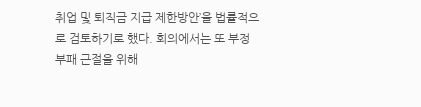취업 및 퇴직금 지급 제한방안’을 법률적으로 검토하기로 했다. 회의에서는 또 부정부패 근절을 위해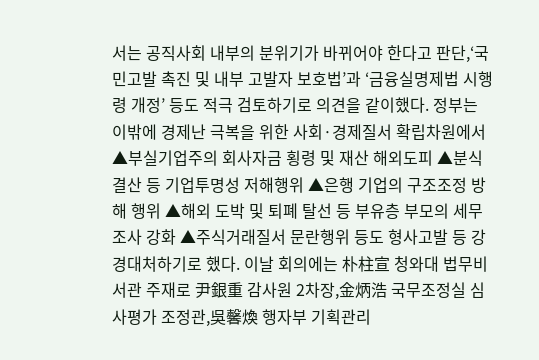서는 공직사회 내부의 분위기가 바뀌어야 한다고 판단,‘국민고발 촉진 및 내부 고발자 보호법’과 ‘금융실명제법 시행령 개정’ 등도 적극 검토하기로 의견을 같이했다. 정부는 이밖에 경제난 극복을 위한 사회·경제질서 확립차원에서 ▲부실기업주의 회사자금 횡령 및 재산 해외도피 ▲분식결산 등 기업투명성 저해행위 ▲은행 기업의 구조조정 방해 행위 ▲해외 도박 및 퇴폐 탈선 등 부유층 부모의 세무조사 강화 ▲주식거래질서 문란행위 등도 형사고발 등 강경대처하기로 했다. 이날 회의에는 朴柱宣 청와대 법무비서관 주재로 尹銀重 감사원 2차장,金炳浩 국무조정실 심사평가 조정관,吳馨煥 행자부 기획관리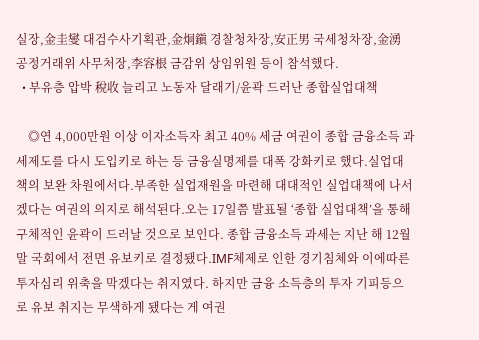실장,金圭燮 대검수사기획관,金炯鎭 경찰청차장,安正男 국세청차장,金湧 공정거래위 사무처장,李容根 금감위 상임위원 등이 참석했다.
  • 부유층 압박 稅收 늘리고 노동자 달래기/윤곽 드러난 종합실업대책

    ◎연 4,000만원 이상 이자소득자 최고 40% 세금 여권이 종합 금융소득 과세제도를 다시 도입키로 하는 등 금융실명제를 대폭 강화키로 했다.실업대책의 보완 차원에서다.부족한 실업재원을 마련해 대대적인 실업대책에 나서겠다는 여권의 의지로 해석된다.오는 17일쯤 발표될 ‘종합 실업대책’을 통해 구체적인 윤곽이 드러날 것으로 보인다. 종합 금융소득 과세는 지난 해 12월 말 국회에서 전면 유보키로 결정됐다.IMF체제로 인한 경기침체와 이에따른 투자심리 위축을 막겠다는 취지였다. 하지만 금융 소득층의 투자 기피등으로 유보 취지는 무색하게 됐다는 게 여권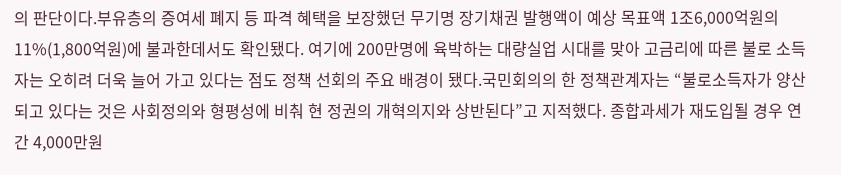의 판단이다.부유층의 증여세 폐지 등 파격 혜택을 보장했던 무기명 장기채권 발행액이 예상 목표액 1조6,000억원의 11%(1,800억원)에 불과한데서도 확인됐다. 여기에 200만명에 육박하는 대량실업 시대를 맞아 고금리에 따른 불로 소득자는 오히려 더욱 늘어 가고 있다는 점도 정책 선회의 주요 배경이 됐다.국민회의의 한 정책관계자는 “불로소득자가 양산되고 있다는 것은 사회정의와 형평성에 비춰 현 정권의 개혁의지와 상반된다”고 지적했다. 종합과세가 재도입될 경우 연간 4,000만원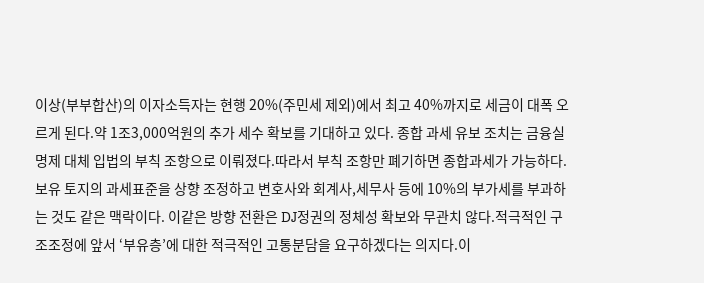이상(부부합산)의 이자소득자는 현행 20%(주민세 제외)에서 최고 40%까지로 세금이 대폭 오르게 된다.약 1조3,000억원의 추가 세수 확보를 기대하고 있다. 종합 과세 유보 조치는 금융실명제 대체 입법의 부칙 조항으로 이뤄졌다.따라서 부칙 조항만 폐기하면 종합과세가 가능하다.보유 토지의 과세표준을 상향 조정하고 변호사와 회계사,세무사 등에 10%의 부가세를 부과하는 것도 같은 맥락이다. 이같은 방향 전환은 DJ정권의 정체성 확보와 무관치 않다.적극적인 구조조정에 앞서 ‘부유층’에 대한 적극적인 고통분담을 요구하겠다는 의지다.이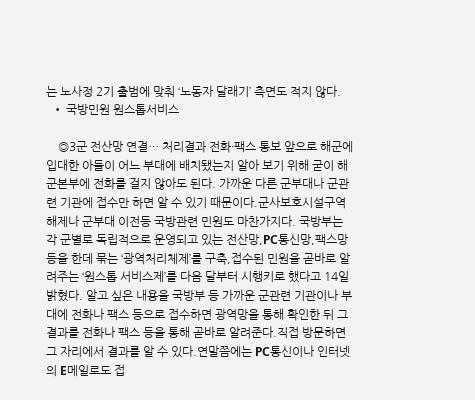는 노사정 2기 출범에 맞춰 ‘노동자 달래기’ 측면도 적지 않다.
  • 국방민원 원스톱서비스

    ◎3군 전산망 연결… 처리결과 전화·팩스 통보 앞으로 해군에 입대한 아들이 어느 부대에 배치됐는지 알아 보기 위해 굳이 해군본부에 전화를 걸지 않아도 된다. 가까운 다른 군부대나 군관련 기관에 접수만 하면 알 수 있기 때문이다.군사보호시설구역 해제나 군부대 이전등 국방관련 민원도 마찬가지다. 국방부는 각 군별로 독립적으로 운영되고 있는 전산망,PC통신망,팩스망 등을 한데 묶는 ‘광역처리체제’를 구축,접수된 민원을 곧바로 알려주는 ‘원스톱 서비스제’를 다음 달부터 시행키로 했다고 14일 밝혔다. 알고 싶은 내용을 국방부 등 가까운 군관련 기관이나 부대에 전화나 팩스 등으로 접수하면 광역망을 통해 확인한 뒤 그 결과를 전화나 팩스 등을 통해 곧바로 알려준다.직접 방문하면 그 자리에서 결과를 알 수 있다.연말쯤에는 PC통신이나 인터넷의 E메일로도 접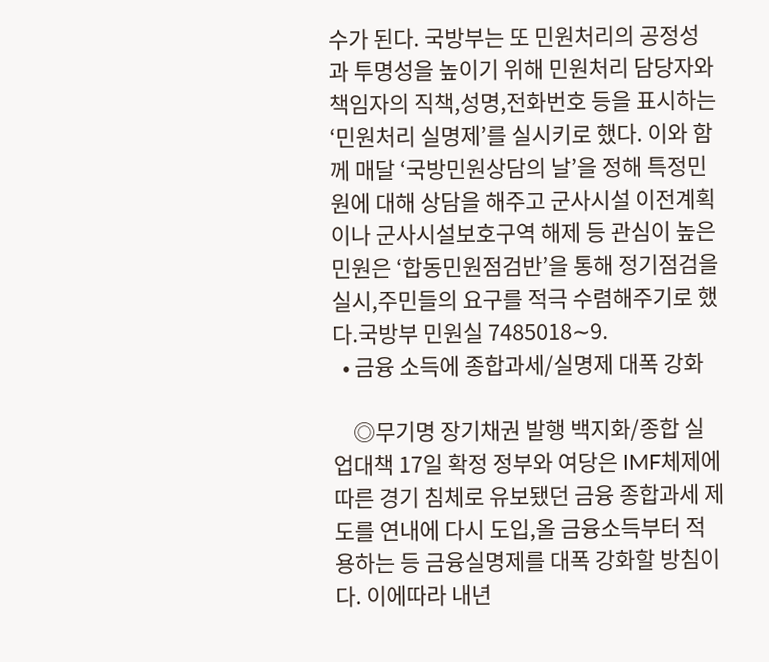수가 된다. 국방부는 또 민원처리의 공정성과 투명성을 높이기 위해 민원처리 담당자와 책임자의 직책,성명,전화번호 등을 표시하는 ‘민원처리 실명제’를 실시키로 했다. 이와 함께 매달 ‘국방민원상담의 날’을 정해 특정민원에 대해 상담을 해주고 군사시설 이전계획이나 군사시설보호구역 해제 등 관심이 높은 민원은 ‘합동민원점검반’을 통해 정기점검을 실시,주민들의 요구를 적극 수렴해주기로 했다.국방부 민원실 7485018∼9.
  • 금융 소득에 종합과세/실명제 대폭 강화

    ◎무기명 장기채권 발행 백지화/종합 실업대책 17일 확정 정부와 여당은 IMF체제에 따른 경기 침체로 유보됐던 금융 종합과세 제도를 연내에 다시 도입,올 금융소득부터 적용하는 등 금융실명제를 대폭 강화할 방침이다. 이에따라 내년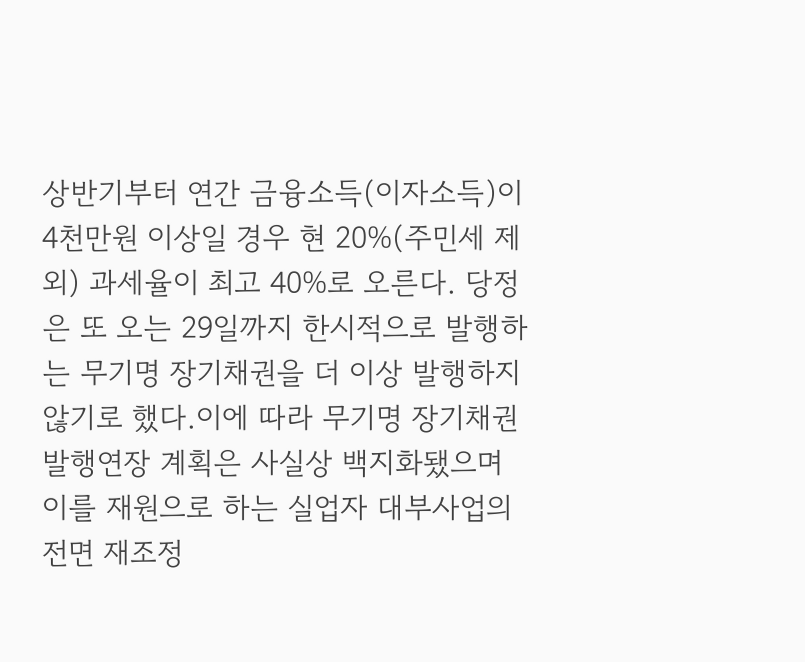상반기부터 연간 금융소득(이자소득)이 4천만원 이상일 경우 현 20%(주민세 제외) 과세율이 최고 40%로 오른다. 당정은 또 오는 29일까지 한시적으로 발행하는 무기명 장기채권을 더 이상 발행하지 않기로 했다.이에 따라 무기명 장기채권 발행연장 계획은 사실상 백지화됐으며 이를 재원으로 하는 실업자 대부사업의 전면 재조정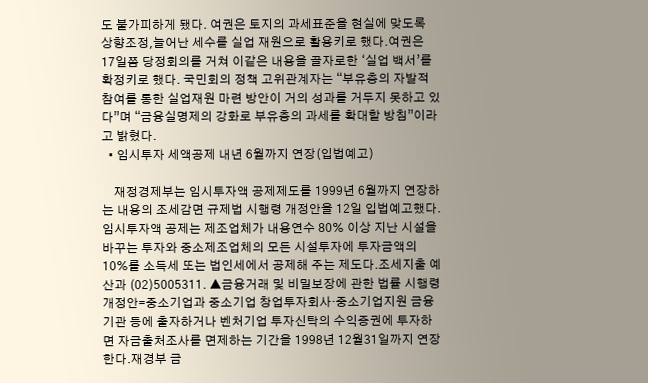도 불가피하게 됐다. 여권은 토지의 과세표준을 현실에 맞도록 상향조정,늘어난 세수를 실업 재원으로 활용키로 했다.여권은 17일쯤 당정회의를 거쳐 이같은 내용을 골자로한 ‘실업 백서’를 확정키로 했다. 국민회의 정책 고위관계자는 “부유층의 자발적 참여를 통한 실업재원 마련 방안이 거의 성과를 거두지 못하고 있다”며 “금융실명제의 강화로 부유층의 과세를 확대할 방침”이라고 밝혔다.
  • 임시투자 세액공제 내년 6월까지 연장(입법예고)

    재정경제부는 임시투자액 공제제도를 1999년 6월까지 연장하는 내용의 조세감면 규제법 시행령 개정안을 12일 입법예고했다. 임시투자액 공제는 제조업체가 내용연수 80% 이상 지난 시설을 바꾸는 투자와 중소제조업체의 모든 시설투자에 투자금액의 10%를 소득세 또는 법인세에서 공제해 주는 제도다.조세지출 예산과 (02)5005311. ▲금융거래 및 비밀보장에 관한 법률 시행령 개정안=중소기업과 중소기업 창업투자회사·중소기업지원 금융기관 등에 출자하거나 벤처기업 투자신탁의 수익증권에 투자하면 자금출처조사를 면제하는 기간을 1998년 12월31일까지 연장한다.재경부 금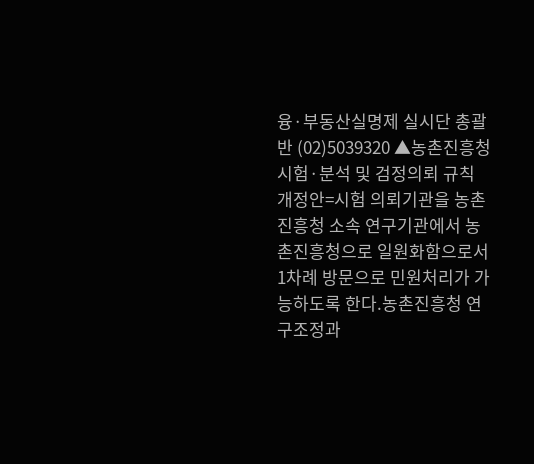융·부동산실명제 실시단 총괄반 (02)5039320 ▲농촌진흥청 시험·분석 및 검정의뢰 규칙 개정안=시험 의뢰기관을 농촌진흥청 소속 연구기관에서 농촌진흥청으로 일원화함으로서 1차례 방문으로 민원처리가 가능하도록 한다.농촌진흥청 연구조정과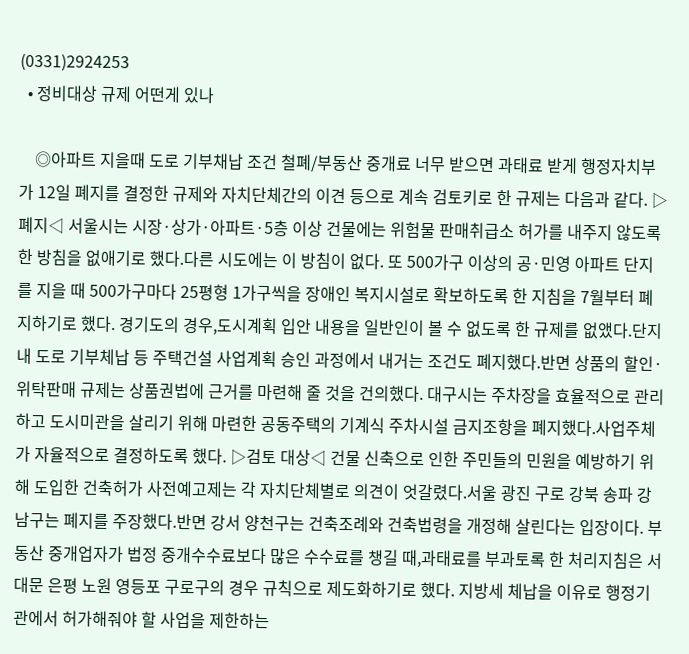(0331)2924253
  • 정비대상 규제 어떤게 있나

    ◎아파트 지을때 도로 기부채납 조건 철폐/부동산 중개료 너무 받으면 과태료 받게 행정자치부가 12일 폐지를 결정한 규제와 자치단체간의 이견 등으로 계속 검토키로 한 규제는 다음과 같다. ▷폐지◁ 서울시는 시장·상가·아파트·5층 이상 건물에는 위험물 판매취급소 허가를 내주지 않도록 한 방침을 없애기로 했다.다른 시도에는 이 방침이 없다. 또 500가구 이상의 공·민영 아파트 단지를 지을 때 500가구마다 25평형 1가구씩을 장애인 복지시설로 확보하도록 한 지침을 7월부터 폐지하기로 했다. 경기도의 경우,도시계획 입안 내용을 일반인이 볼 수 없도록 한 규제를 없앴다.단지내 도로 기부체납 등 주택건설 사업계획 승인 과정에서 내거는 조건도 폐지했다.반면 상품의 할인·위탁판매 규제는 상품권법에 근거를 마련해 줄 것을 건의했다. 대구시는 주차장을 효율적으로 관리하고 도시미관을 살리기 위해 마련한 공동주택의 기계식 주차시설 금지조항을 폐지했다.사업주체가 자율적으로 결정하도록 했다. ▷검토 대상◁ 건물 신축으로 인한 주민들의 민원을 예방하기 위해 도입한 건축허가 사전예고제는 각 자치단체별로 의견이 엇갈렸다.서울 광진 구로 강북 송파 강남구는 폐지를 주장했다.반면 강서 양천구는 건축조례와 건축법령을 개정해 살린다는 입장이다. 부동산 중개업자가 법정 중개수수료보다 많은 수수료를 챙길 때,과태료를 부과토록 한 처리지침은 서대문 은평 노원 영등포 구로구의 경우 규칙으로 제도화하기로 했다. 지방세 체납을 이유로 행정기관에서 허가해줘야 할 사업을 제한하는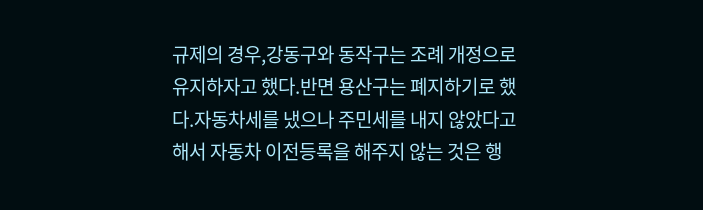규제의 경우,강동구와 동작구는 조례 개정으로 유지하자고 했다.반면 용산구는 폐지하기로 했다.자동차세를 냈으나 주민세를 내지 않았다고 해서 자동차 이전등록을 해주지 않는 것은 행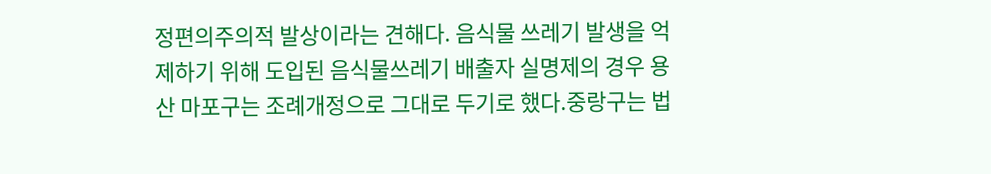정편의주의적 발상이라는 견해다. 음식물 쓰레기 발생을 억제하기 위해 도입된 음식물쓰레기 배출자 실명제의 경우 용산 마포구는 조례개정으로 그대로 두기로 했다.중랑구는 법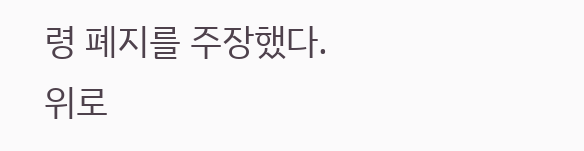령 폐지를 주장했다.
위로